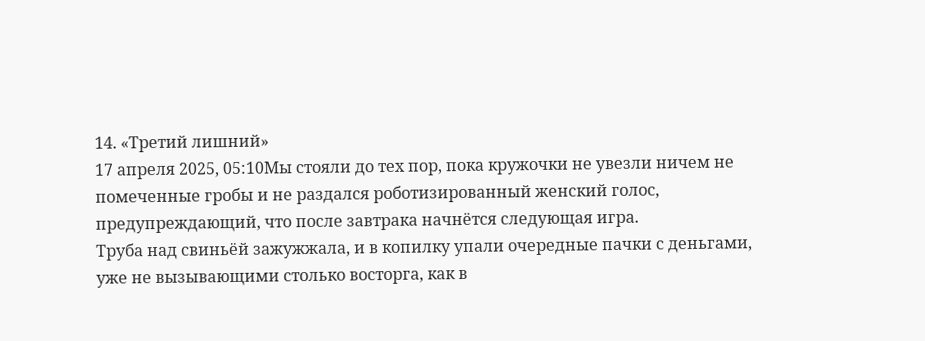14. «Третий лишний»
17 апреля 2025, 05:10Мы стояли до тех пор, пока кружочки не увезли ничем не помеченные гробы и не раздался роботизированный женский голос, предупреждающий, что после завтрака начнётся следующая игра.
Труба над свиньёй зажужжала, и в копилку упали очередные пачки с деньгами, уже не вызывающими столько восторга, как в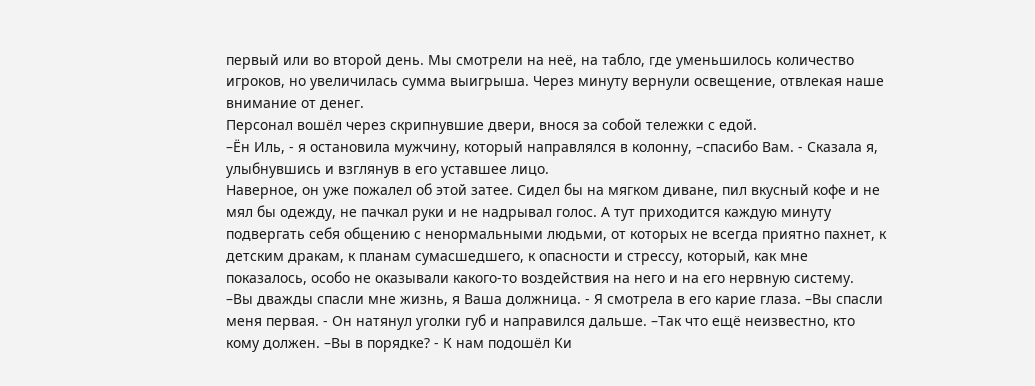первый или во второй день. Мы смотрели на неё, на табло, где уменьшилось количество игроков, но увеличилась сумма выигрыша. Через минуту вернули освещение, отвлекая наше внимание от денег.
Персонал вошёл через скрипнувшие двери, внося за собой тележки с едой.
–Ён Иль, - я остановила мужчину, который направлялся в колонну, –спасибо Вам. - Сказала я, улыбнувшись и взглянув в его уставшее лицо.
Наверное, он уже пожалел об этой затее. Сидел бы на мягком диване, пил вкусный кофе и не мял бы одежду, не пачкал руки и не надрывал голос. А тут приходится каждую минуту подвергать себя общению с ненормальными людьми, от которых не всегда приятно пахнет, к детским дракам, к планам сумасшедшего, к опасности и стрессу, который, как мне показалось, особо не оказывали какого-то воздействия на него и на его нервную систему.
–Вы дважды спасли мне жизнь, я Ваша должница. - Я смотрела в его карие глаза. –Вы спасли меня первая. - Он натянул уголки губ и направился дальше. –Так что ещё неизвестно, кто кому должен. –Вы в порядке? - К нам подошёл Ки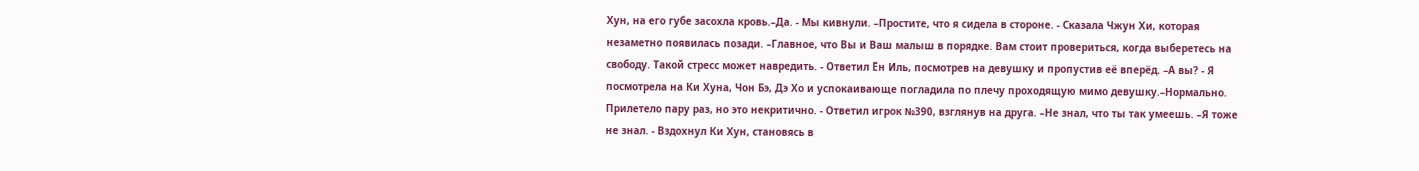Хун, на его губе засохла кровь.–Да. - Мы кивнули. –Простите, что я сидела в стороне. - Сказала Чжун Хи, которая незаметно появилась позади. –Главное, что Вы и Ваш малыш в порядке. Вам стоит провериться, когда выберетесь на свободу. Такой стресс может навредить. - Ответил Ён Иль, посмотрев на девушку и пропустив её вперёд. –А вы? - Я посмотрела на Ки Хуна, Чон Бэ, Дэ Хо и успокаивающе погладила по плечу проходящую мимо девушку.–Нормально. Прилетело пару раз, но это некритично. - Ответил игрок №390, взглянув на друга. –Не знал, что ты так умеешь. –Я тоже не знал. - Вздохнул Ки Хун, становясь в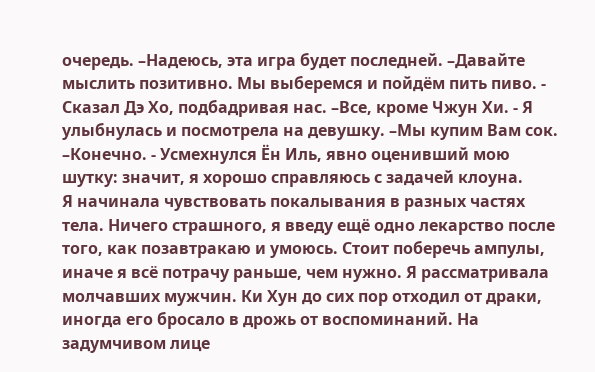очередь. –Надеюсь, эта игра будет последней. –Давайте мыслить позитивно. Мы выберемся и пойдём пить пиво. - Сказал Дэ Хо, подбадривая нас. –Все, кроме Чжун Хи. - Я улыбнулась и посмотрела на девушку. –Мы купим Вам сок. –Конечно. - Усмехнулся Ён Иль, явно оценивший мою шутку: значит, я хорошо справляюсь с задачей клоуна.
Я начинала чувствовать покалывания в разных частях тела. Ничего страшного, я введу ещё одно лекарство после того, как позавтракаю и умоюсь. Стоит поберечь ампулы, иначе я всё потрачу раньше, чем нужно. Я рассматривала молчавших мужчин. Ки Хун до сих пор отходил от драки, иногда его бросало в дрожь от воспоминаний. На задумчивом лице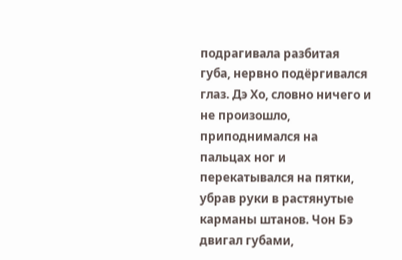подрагивала разбитая губа, нервно подёргивался глаз. Дэ Хо, словно ничего и не произошло, приподнимался на пальцах ног и перекатывался на пятки, убрав руки в растянутые карманы штанов. Чон Бэ двигал губами,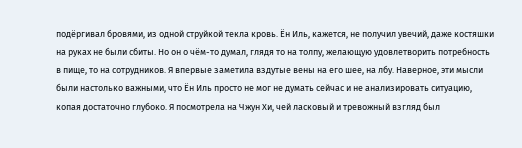подёргивал бровями, из одной струйкой текла кровь. Ён Иль, кажется, не получил увечий, даже костяшки на руках не были сбиты. Но он о чём-то думал, глядя то на толпу, желающую удовлетворить потребность в пище, то на сотрудников. Я впервые заметила вздутые вены на его шее, на лбу. Наверное, эти мысли были настолько важными, что Ён Иль просто не мог не думать сейчас и не анализировать ситуацию, копая достаточно глубоко. Я посмотрела на Чжун Хи, чей ласковый и тревожный взгляд был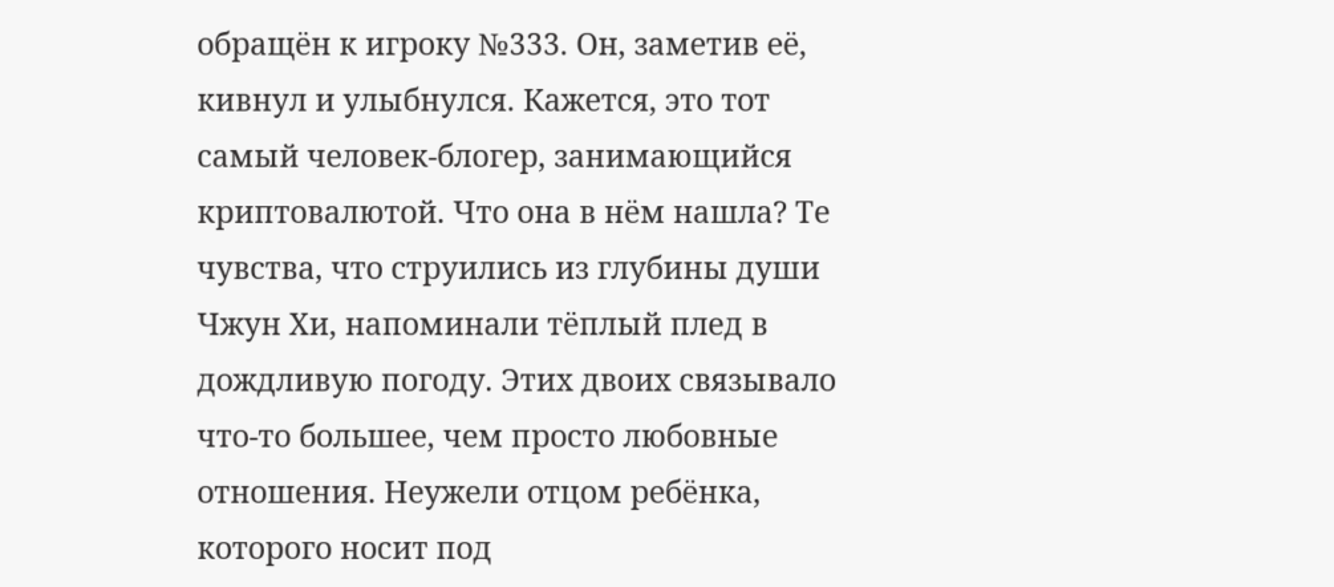обращён к игроку №333. Он, заметив её, кивнул и улыбнулся. Кажется, это тот самый человек-блогер, занимающийся криптовалютой. Что она в нём нашла? Те чувства, что струились из глубины души Чжун Хи, напоминали тёплый плед в дождливую погоду. Этих двоих связывало что-то большее, чем просто любовные отношения. Неужели отцом ребёнка, которого носит под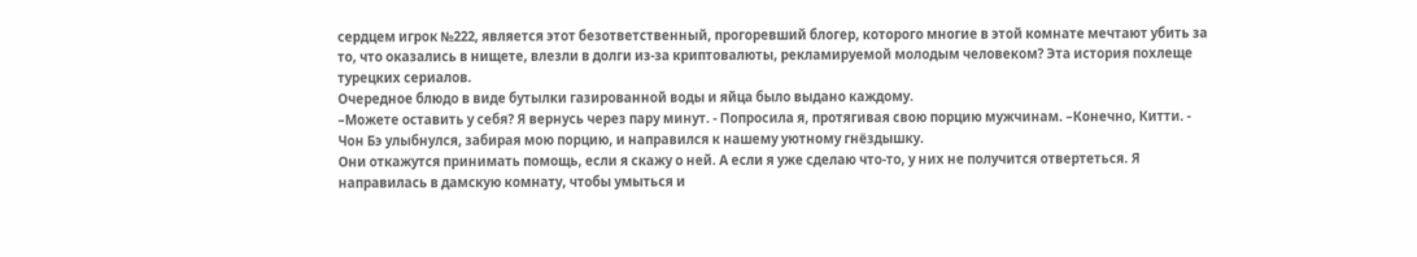сердцем игрок №222, является этот безответственный, прогоревший блогер, которого многие в этой комнате мечтают убить за то, что оказались в нищете, влезли в долги из-за криптовалюты, рекламируемой молодым человеком? Эта история похлеще турецких сериалов.
Очередное блюдо в виде бутылки газированной воды и яйца было выдано каждому.
–Можете оставить у себя? Я вернусь через пару минут. - Попросила я, протягивая свою порцию мужчинам. –Конечно, Китти. - Чон Бэ улыбнулся, забирая мою порцию, и направился к нашему уютному гнёздышку.
Они откажутся принимать помощь, если я скажу о ней. А если я уже сделаю что-то, у них не получится отвертеться. Я направилась в дамскую комнату, чтобы умыться и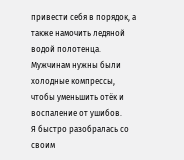привести себя в порядок, а также намочить ледяной водой полотенца. Мужчинам нужны были холодные компрессы, чтобы уменьшить отёк и воспаление от ушибов.
Я быстро разобралась со своим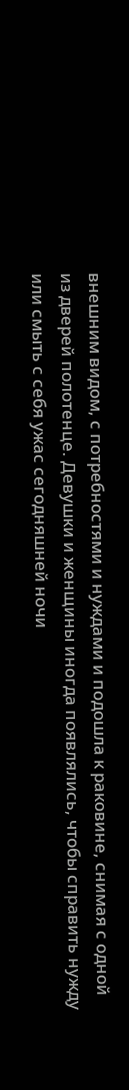внешним видом, с потребностями и нуждами и подошла к раковине, снимая с одной из дверей полотенце. Девушки и женщины иногда появлялись, чтобы справить нужду или смыть с себя ужас сегодняшней ночи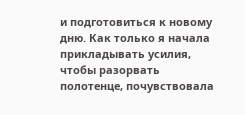и подготовиться к новому дню. Как только я начала прикладывать усилия, чтобы разорвать полотенце, почувствовала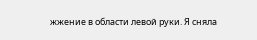жжение в области левой руки. Я сняла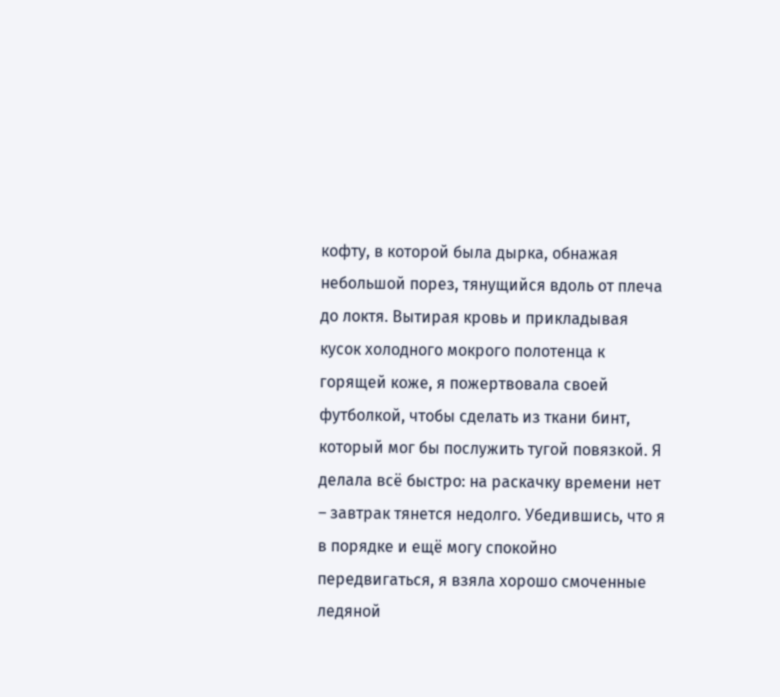кофту, в которой была дырка, обнажая небольшой порез, тянущийся вдоль от плеча до локтя. Вытирая кровь и прикладывая кусок холодного мокрого полотенца к горящей коже, я пожертвовала своей футболкой, чтобы сделать из ткани бинт, который мог бы послужить тугой повязкой. Я делала всё быстро: на раскачку времени нет – завтрак тянется недолго. Убедившись, что я в порядке и ещё могу спокойно передвигаться, я взяла хорошо смоченные ледяной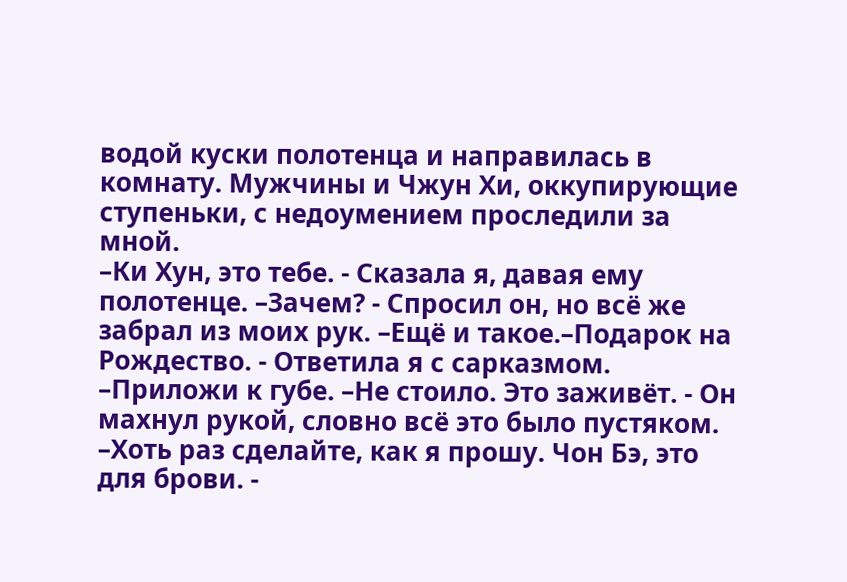водой куски полотенца и направилась в комнату. Мужчины и Чжун Хи, оккупирующие ступеньки, с недоумением проследили за мной.
–Ки Хун, это тебе. - Сказала я, давая ему полотенце. –Зачем? - Спросил он, но всё же забрал из моих рук. –Ещё и такое.–Подарок на Рождество. - Ответила я с сарказмом. –Приложи к губе. –Не стоило. Это заживёт. - Он махнул рукой, словно всё это было пустяком. –Хоть раз сделайте, как я прошу. Чон Бэ, это для брови. -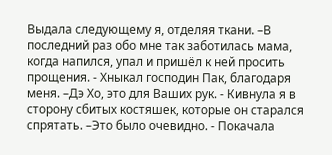Выдала следующему я, отделяя ткани. –В последний раз обо мне так заботилась мама, когда напился, упал и пришёл к ней просить прощения. - Хныкал господин Пак, благодаря меня. –Дэ Хо, это для Ваших рук. - Кивнула я в сторону сбитых костяшек, которые он старался спрятать. –Это было очевидно. - Покачала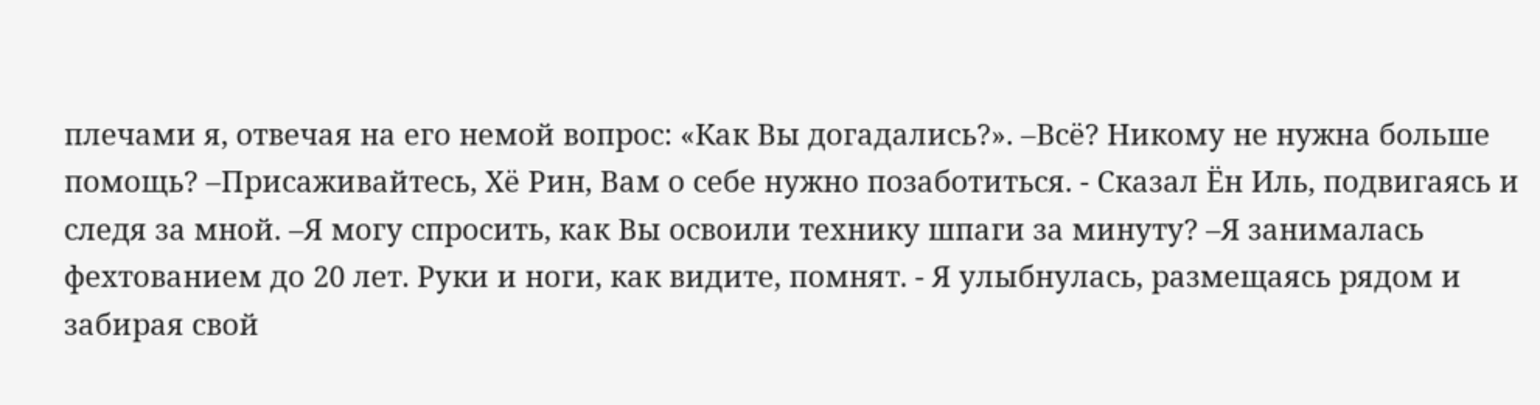плечами я, отвечая на его немой вопрос: «Как Вы догадались?». –Всё? Никому не нужна больше помощь? –Присаживайтесь, Хё Рин, Вам о себе нужно позаботиться. - Сказал Ён Иль, подвигаясь и следя за мной. –Я могу спросить, как Вы освоили технику шпаги за минуту? –Я занималась фехтованием до 20 лет. Руки и ноги, как видите, помнят. - Я улыбнулась, размещаясь рядом и забирая свой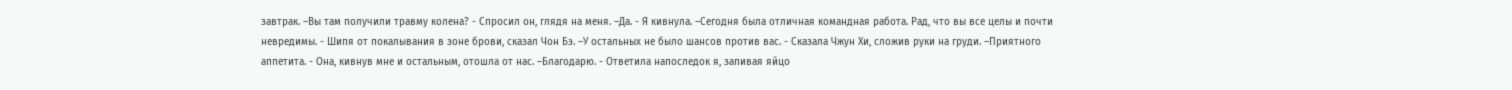завтрак. –Вы там получили травму колена? - Спросил он, глядя на меня. –Да. - Я кивнула. –Сегодня была отличная командная работа. Рад, что вы все целы и почти невредимы. - Шипя от покалывания в зоне брови, сказал Чон Бэ. –У остальных не было шансов против вас. - Сказала Чжун Хи, сложив руки на груди. –Приятного аппетита. - Она, кивнув мне и остальным, отошла от нас. –Благодарю. - Ответила напоследок я, запивая яйцо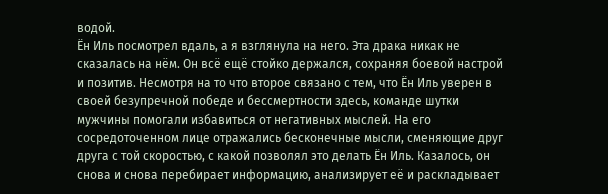водой.
Ён Иль посмотрел вдаль, а я взглянула на него. Эта драка никак не сказалась на нём. Он всё ещё стойко держался, сохраняя боевой настрой и позитив. Несмотря на то что второе связано с тем, что Ён Иль уверен в своей безупречной победе и бессмертности здесь, команде шутки мужчины помогали избавиться от негативных мыслей. На его сосредоточенном лице отражались бесконечные мысли, сменяющие друг друга с той скоростью, с какой позволял это делать Ён Иль. Казалось, он снова и снова перебирает информацию, анализирует её и раскладывает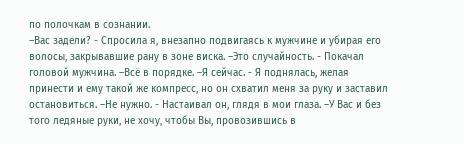по полочкам в сознании.
–Вас задели? - Спросила я, внезапно подвигаясь к мужчине и убирая его волосы, закрывавшие рану в зоне виска. –Это случайность. - Покачал головой мужчина. –Всё в порядке. –Я сейчас. - Я поднялась, желая принести и ему такой же компресс, но он схватил меня за руку и заставил остановиться. –Не нужно. - Настаивал он, глядя в мои глаза. –У Вас и без того ледяные руки, не хочу, чтобы Вы, провозившись в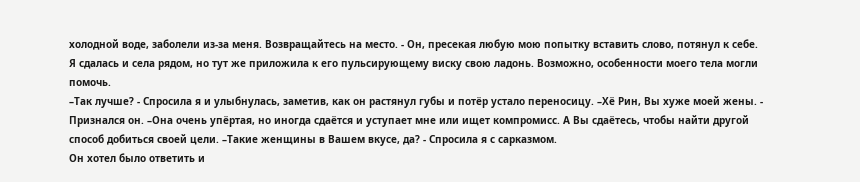холодной воде, заболели из-за меня. Возвращайтесь на место. - Он, пресекая любую мою попытку вставить слово, потянул к себе.
Я сдалась и села рядом, но тут же приложила к его пульсирующему виску свою ладонь. Возможно, особенности моего тела могли помочь.
–Так лучше? - Спросила я и улыбнулась, заметив, как он растянул губы и потёр устало переносицу. –Хё Рин, Вы хуже моей жены. - Признался он. –Она очень упёртая, но иногда сдаётся и уступает мне или ищет компромисс. А Вы сдаётесь, чтобы найти другой способ добиться своей цели. –Такие женщины в Вашем вкусе, да? - Спросила я с сарказмом.
Он хотел было ответить и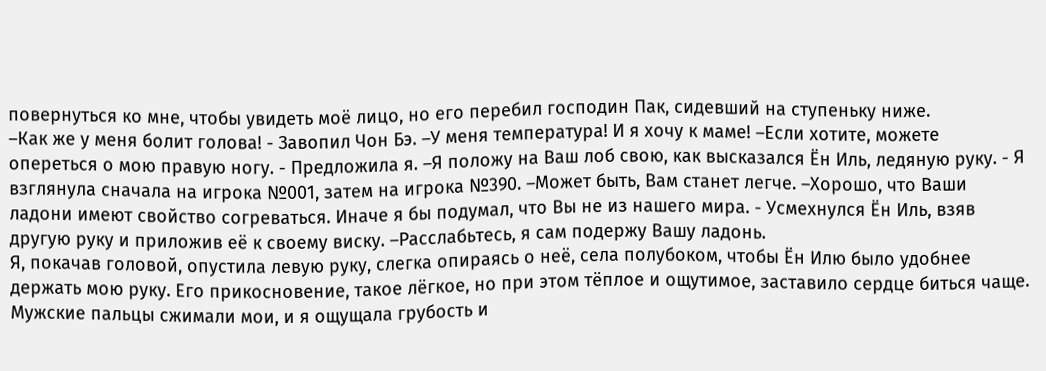повернуться ко мне, чтобы увидеть моё лицо, но его перебил господин Пак, сидевший на ступеньку ниже.
–Как же у меня болит голова! - Завопил Чон Бэ. –У меня температура! И я хочу к маме! –Если хотите, можете опереться о мою правую ногу. - Предложила я. –Я положу на Ваш лоб свою, как высказался Ён Иль, ледяную руку. - Я взглянула сначала на игрока №001, затем на игрока №390. –Может быть, Вам станет легче. –Хорошо, что Ваши ладони имеют свойство согреваться. Иначе я бы подумал, что Вы не из нашего мира. - Усмехнулся Ён Иль, взяв другую руку и приложив её к своему виску. –Расслабьтесь, я сам подержу Вашу ладонь.
Я, покачав головой, опустила левую руку, слегка опираясь о неё, села полубоком, чтобы Ён Илю было удобнее держать мою руку. Его прикосновение, такое лёгкое, но при этом тёплое и ощутимое, заставило сердце биться чаще. Мужские пальцы сжимали мои, и я ощущала грубость и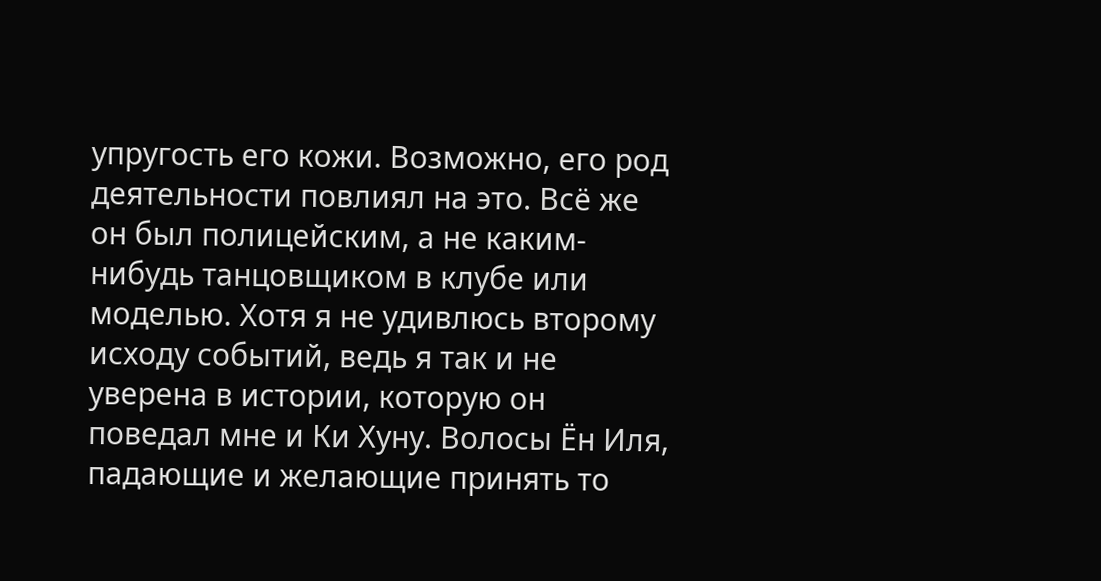упругость его кожи. Возможно, его род деятельности повлиял на это. Всё же он был полицейским, а не каким-нибудь танцовщиком в клубе или моделью. Хотя я не удивлюсь второму исходу событий, ведь я так и не уверена в истории, которую он поведал мне и Ки Хуну. Волосы Ён Иля, падающие и желающие принять то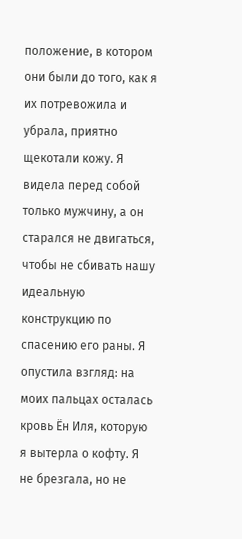положение, в котором они были до того, как я их потревожила и убрала, приятно щекотали кожу. Я видела перед собой только мужчину, а он старался не двигаться, чтобы не сбивать нашу идеальную конструкцию по спасению его раны. Я опустила взгляд: на моих пальцах осталась кровь Ён Иля, которую я вытерла о кофту. Я не брезгала, но не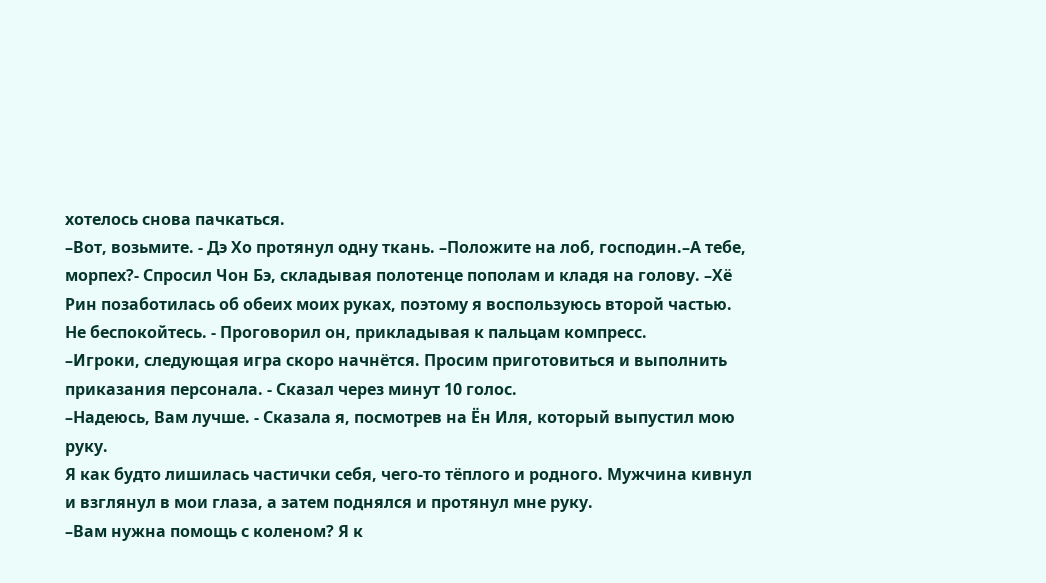хотелось снова пачкаться.
–Вот, возьмите. - Дэ Хо протянул одну ткань. –Положите на лоб, господин.–А тебе, морпех?- Спросил Чон Бэ, складывая полотенце пополам и кладя на голову. –Хё Рин позаботилась об обеих моих руках, поэтому я воспользуюсь второй частью. Не беспокойтесь. - Проговорил он, прикладывая к пальцам компресс.
–Игроки, следующая игра скоро начнётся. Просим приготовиться и выполнить приказания персонала. - Сказал через минут 10 голос.
–Надеюсь, Вам лучше. - Сказала я, посмотрев на Ён Иля, который выпустил мою руку.
Я как будто лишилась частички себя, чего-то тёплого и родного. Мужчина кивнул и взглянул в мои глаза, а затем поднялся и протянул мне руку.
–Вам нужна помощь с коленом? Я к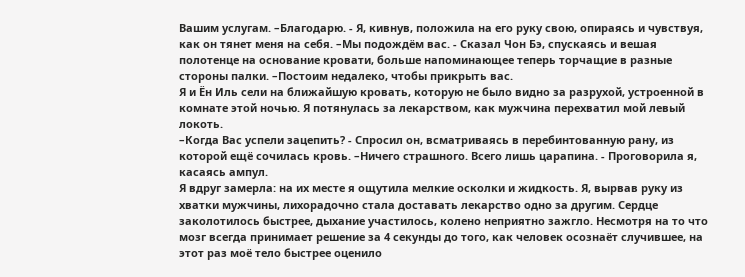Вашим услугам. –Благодарю. - Я, кивнув, положила на его руку свою, опираясь и чувствуя, как он тянет меня на себя. –Мы подождём вас. - Сказал Чон Бэ, спускаясь и вешая полотенце на основание кровати, больше напоминающее теперь торчащие в разные стороны палки. –Постоим недалеко, чтобы прикрыть вас.
Я и Ён Иль сели на ближайшую кровать, которую не было видно за разрухой, устроенной в комнате этой ночью. Я потянулась за лекарством, как мужчина перехватил мой левый локоть.
–Когда Вас успели зацепить? - Спросил он, всматриваясь в перебинтованную рану, из которой ещё сочилась кровь. –Ничего страшного. Всего лишь царапина. - Проговорила я, касаясь ампул.
Я вдруг замерла: на их месте я ощутила мелкие осколки и жидкость. Я, вырвав руку из хватки мужчины, лихорадочно стала доставать лекарство одно за другим. Сердце заколотилось быстрее, дыхание участилось, колено неприятно зажгло. Несмотря на то что мозг всегда принимает решение за 4 секунды до того, как человек осознаёт случившее, на этот раз моё тело быстрее оценило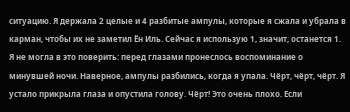ситуацию. Я держала 2 целые и 4 разбитые ампулы, которые я сжала и убрала в карман, чтобы их не заметил Ён Иль. Сейчас я использую 1, значит, останется 1. Я не могла в это поверить: перед глазами пронеслось воспоминание о минувшей ночи. Наверное, ампулы разбились, когда я упала. Чёрт, чёрт, чёрт. Я устало прикрыла глаза и опустила голову. Чёрт! Это очень плохо. Если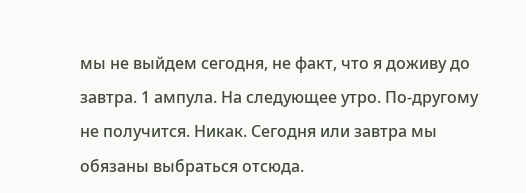мы не выйдем сегодня, не факт, что я доживу до завтра. 1 ампула. На следующее утро. По-другому не получится. Никак. Сегодня или завтра мы обязаны выбраться отсюда.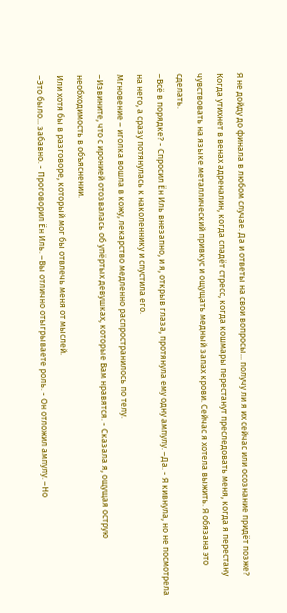Я не дойду до финала в любом случае. Да и ответы на свои вопросы... получу ли я их сейчас или осознание придёт позже? Когда утихнет в венах адреналин, когда спадёт стресс, когда кошмары перестанут преследовать меня, когда я перестану чувствовать на языке металлический привкус и ощущать медный запах крови. Сейчас я хотела выжить. Я обязана это сделать.
–Всё в порядке? - Спросил Ён Иль внезапно, и я, открыв глаза, протянула ему одну ампулу. –Да. - Я кивнула, но не посмотрела на него, а сразу потянулась к наколеннику и спустила его.
Мгновение – иголка вошла в кожу, лекарство медленно распространилось по телу.
–Извините, что с иронией отозвалась об упёртых девушках, которые Вам нравятся. - Сказала я, ощущая острую необходимость в объяснении.
Или хотя бы в разговоре, который мог бы отвлечь меня от мыслей.
–Это было... забавно. - Проговорил Ён Иль. –Вы отлично отыгрываете роль. - Он отложил ампулу. –Но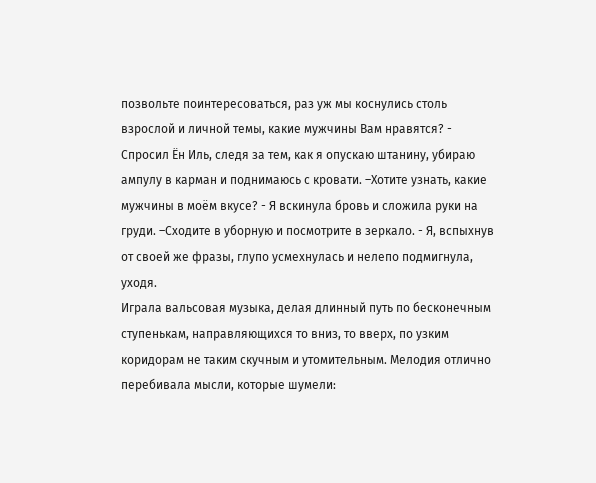позвольте поинтересоваться, раз уж мы коснулись столь взрослой и личной темы, какие мужчины Вам нравятся? - Спросил Ён Иль, следя за тем, как я опускаю штанину, убираю ампулу в карман и поднимаюсь с кровати. –Хотите узнать, какие мужчины в моём вкусе? - Я вскинула бровь и сложила руки на груди. –Сходите в уборную и посмотрите в зеркало. - Я, вспыхнув от своей же фразы, глупо усмехнулась и нелепо подмигнула, уходя.
Играла вальсовая музыка, делая длинный путь по бесконечным ступенькам, направляющихся то вниз, то вверх, по узким коридорам не таким скучным и утомительным. Мелодия отлично перебивала мысли, которые шумели: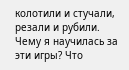колотили и стучали, резали и рубили.
Чему я научилась за эти игры? Что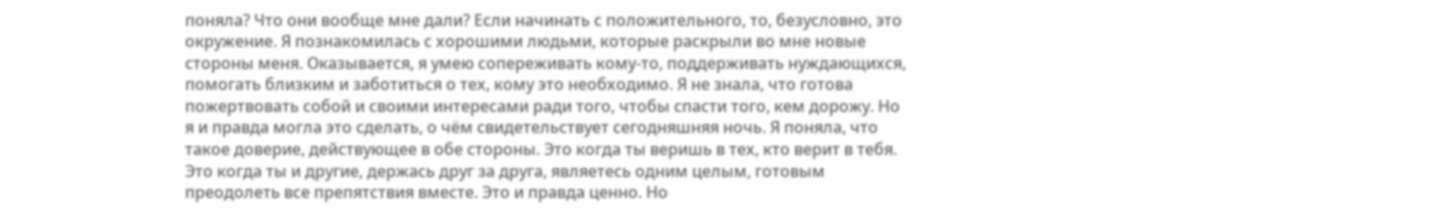поняла? Что они вообще мне дали? Если начинать с положительного, то, безусловно, это окружение. Я познакомилась с хорошими людьми, которые раскрыли во мне новые стороны меня. Оказывается, я умею сопереживать кому-то, поддерживать нуждающихся, помогать близким и заботиться о тех, кому это необходимо. Я не знала, что готова пожертвовать собой и своими интересами ради того, чтобы спасти того, кем дорожу. Но я и правда могла это сделать, о чём свидетельствует сегодняшняя ночь. Я поняла, что такое доверие, действующее в обе стороны. Это когда ты веришь в тех, кто верит в тебя. Это когда ты и другие, держась друг за друга, являетесь одним целым, готовым преодолеть все препятствия вместе. Это и правда ценно. Но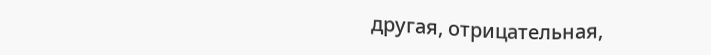другая, отрицательная,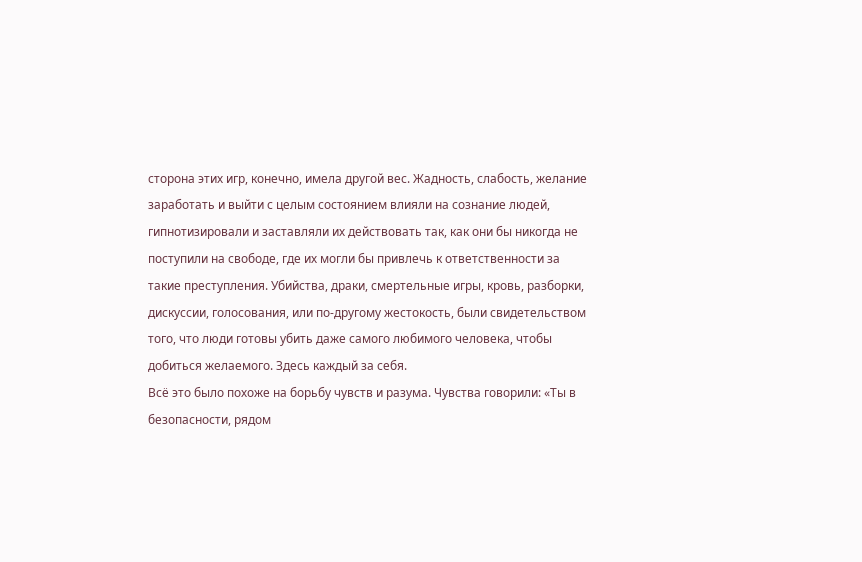сторона этих игр, конечно, имела другой вес. Жадность, слабость, желание заработать и выйти с целым состоянием влияли на сознание людей, гипнотизировали и заставляли их действовать так, как они бы никогда не поступили на свободе, где их могли бы привлечь к ответственности за такие преступления. Убийства, драки, смертельные игры, кровь, разборки, дискуссии, голосования, или по-другому жестокость, были свидетельством того, что люди готовы убить даже самого любимого человека, чтобы добиться желаемого. Здесь каждый за себя.
Всё это было похоже на борьбу чувств и разума. Чувства говорили: «Ты в безопасности, рядом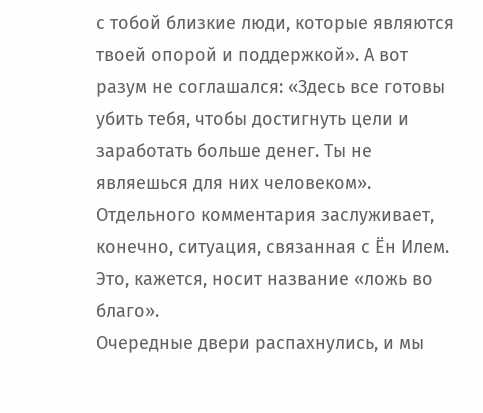с тобой близкие люди, которые являются твоей опорой и поддержкой». А вот разум не соглашался: «Здесь все готовы убить тебя, чтобы достигнуть цели и заработать больше денег. Ты не являешься для них человеком».
Отдельного комментария заслуживает, конечно, ситуация, связанная с Ён Илем. Это, кажется, носит название «ложь во благо».
Очередные двери распахнулись, и мы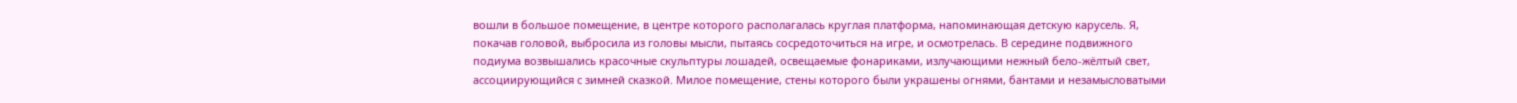вошли в большое помещение, в центре которого располагалась круглая платформа, напоминающая детскую карусель. Я, покачав головой, выбросила из головы мысли, пытаясь сосредоточиться на игре, и осмотрелась. В середине подвижного подиума возвышались красочные скульптуры лошадей, освещаемые фонариками, излучающими нежный бело-жёлтый свет, ассоциирующийся с зимней сказкой. Милое помещение, стены которого были украшены огнями, бантами и незамысловатыми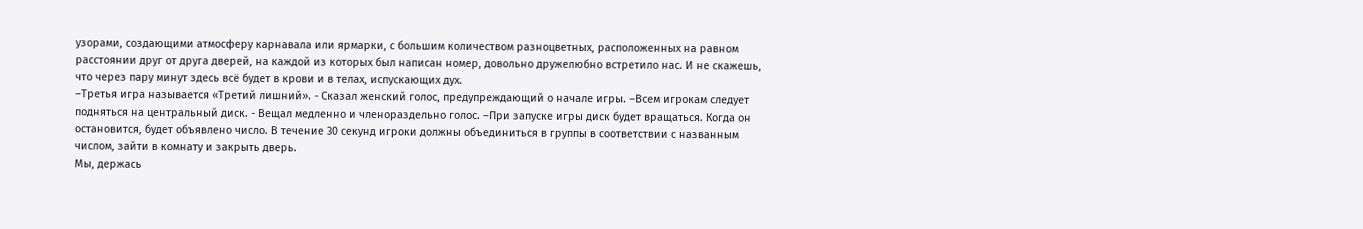узорами, создающими атмосферу карнавала или ярмарки, с большим количеством разноцветных, расположенных на равном расстоянии друг от друга дверей, на каждой из которых был написан номер, довольно дружелюбно встретило нас. И не скажешь, что через пару минут здесь всё будет в крови и в телах, испускающих дух.
–Третья игра называется «Третий лишний». - Сказал женский голос, предупреждающий о начале игры. –Всем игрокам следует подняться на центральный диск. - Вещал медленно и членораздельно голос. –При запуске игры диск будет вращаться. Когда он остановится, будет объявлено число. В течение 30 секунд игроки должны объединиться в группы в соответствии с названным числом, зайти в комнату и закрыть дверь.
Мы, держась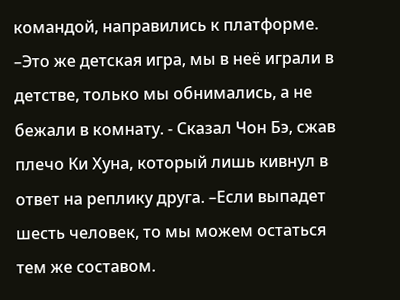командой, направились к платформе.
–Это же детская игра, мы в неё играли в детстве, только мы обнимались, а не бежали в комнату. - Сказал Чон Бэ, сжав плечо Ки Хуна, который лишь кивнул в ответ на реплику друга. –Если выпадет шесть человек, то мы можем остаться тем же составом.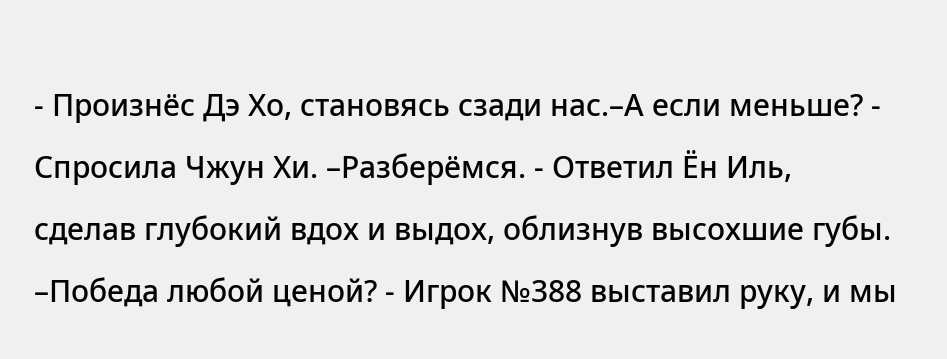- Произнёс Дэ Хо, становясь сзади нас.–А если меньше? - Спросила Чжун Хи. –Разберёмся. - Ответил Ён Иль, сделав глубокий вдох и выдох, облизнув высохшие губы. –Победа любой ценой? - Игрок №388 выставил руку, и мы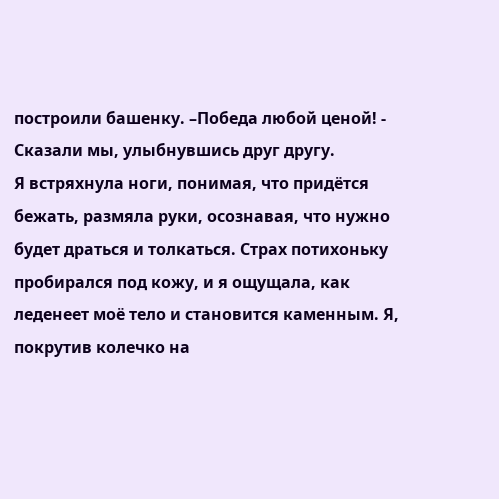построили башенку. –Победа любой ценой! - Сказали мы, улыбнувшись друг другу.
Я встряхнула ноги, понимая, что придётся бежать, размяла руки, осознавая, что нужно будет драться и толкаться. Страх потихоньку пробирался под кожу, и я ощущала, как леденеет моё тело и становится каменным. Я, покрутив колечко на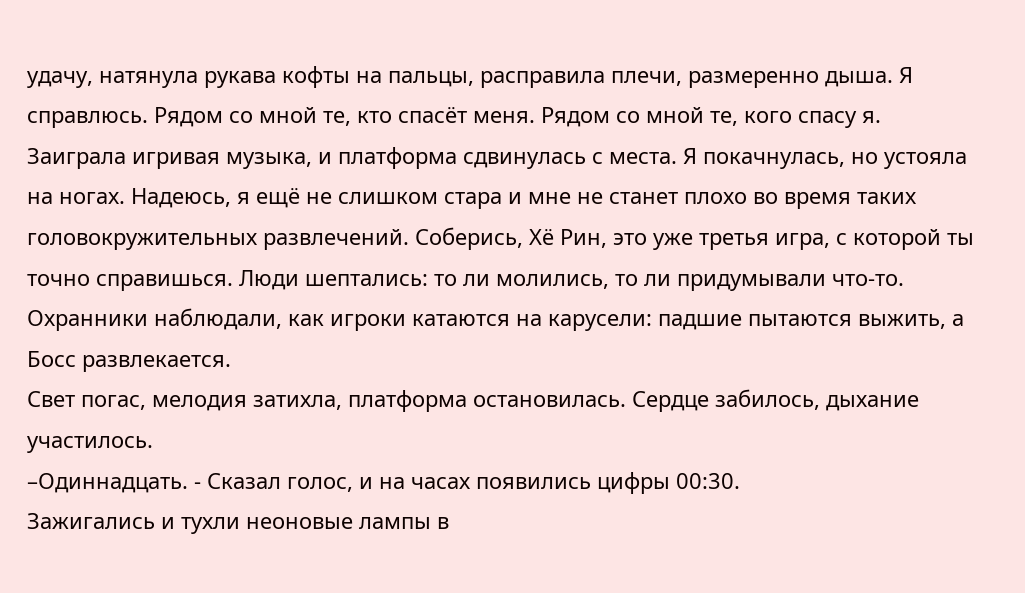удачу, натянула рукава кофты на пальцы, расправила плечи, размеренно дыша. Я справлюсь. Рядом со мной те, кто спасёт меня. Рядом со мной те, кого спасу я.
Заиграла игривая музыка, и платформа сдвинулась с места. Я покачнулась, но устояла на ногах. Надеюсь, я ещё не слишком стара и мне не станет плохо во время таких головокружительных развлечений. Соберись, Хё Рин, это уже третья игра, с которой ты точно справишься. Люди шептались: то ли молились, то ли придумывали что-то. Охранники наблюдали, как игроки катаются на карусели: падшие пытаются выжить, а Босс развлекается.
Свет погас, мелодия затихла, платформа остановилась. Сердце забилось, дыхание участилось.
–Одиннадцать. - Сказал голос, и на часах появились цифры 00:30.
Зажигались и тухли неоновые лампы в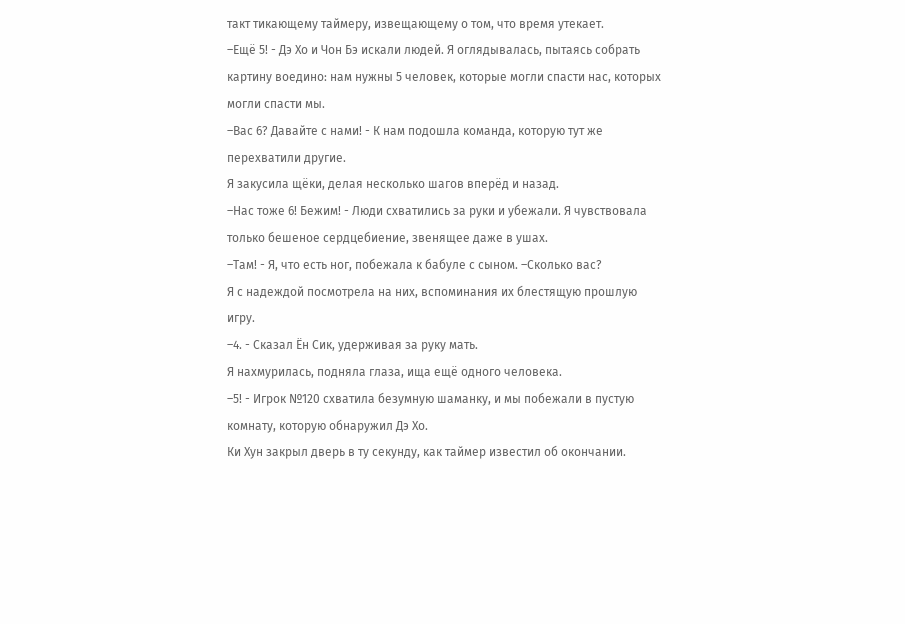такт тикающему таймеру, извещающему о том, что время утекает.
–Ещё 5! - Дэ Хо и Чон Бэ искали людей. Я оглядывалась, пытаясь собрать картину воедино: нам нужны 5 человек, которые могли спасти нас, которых могли спасти мы.
–Вас 6? Давайте с нами! - К нам подошла команда, которую тут же перехватили другие.
Я закусила щёки, делая несколько шагов вперёд и назад.
–Нас тоже 6! Бежим! - Люди схватились за руки и убежали. Я чувствовала только бешеное сердцебиение, звенящее даже в ушах.
–Там! - Я, что есть ног, побежала к бабуле с сыном. –Сколько вас?
Я с надеждой посмотрела на них, вспоминания их блестящую прошлую игру.
–4. - Сказал Ён Сик, удерживая за руку мать.
Я нахмурилась, подняла глаза, ища ещё одного человека.
–5! - Игрок №120 схватила безумную шаманку, и мы побежали в пустую комнату, которую обнаружил Дэ Хо.
Ки Хун закрыл дверь в ту секунду, как таймер известил об окончании.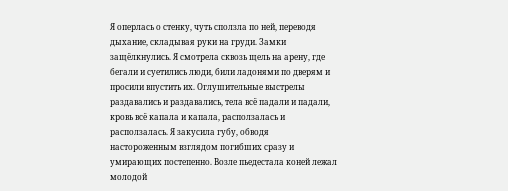Я оперлась о стенку, чуть сползла по ней, переводя дыхание, складывая руки на груди. Замки защёлкнулись. Я смотрела сквозь щель на арену, где бегали и суетились люди, били ладонями по дверям и просили впустить их. Оглушительные выстрелы раздавались и раздавались, тела всё падали и падали, кровь всё капала и капала, расползалась и расползалась. Я закусила губу, обводя настороженным взглядом погибших сразу и умирающих постепенно. Возле пьедестала коней лежал молодой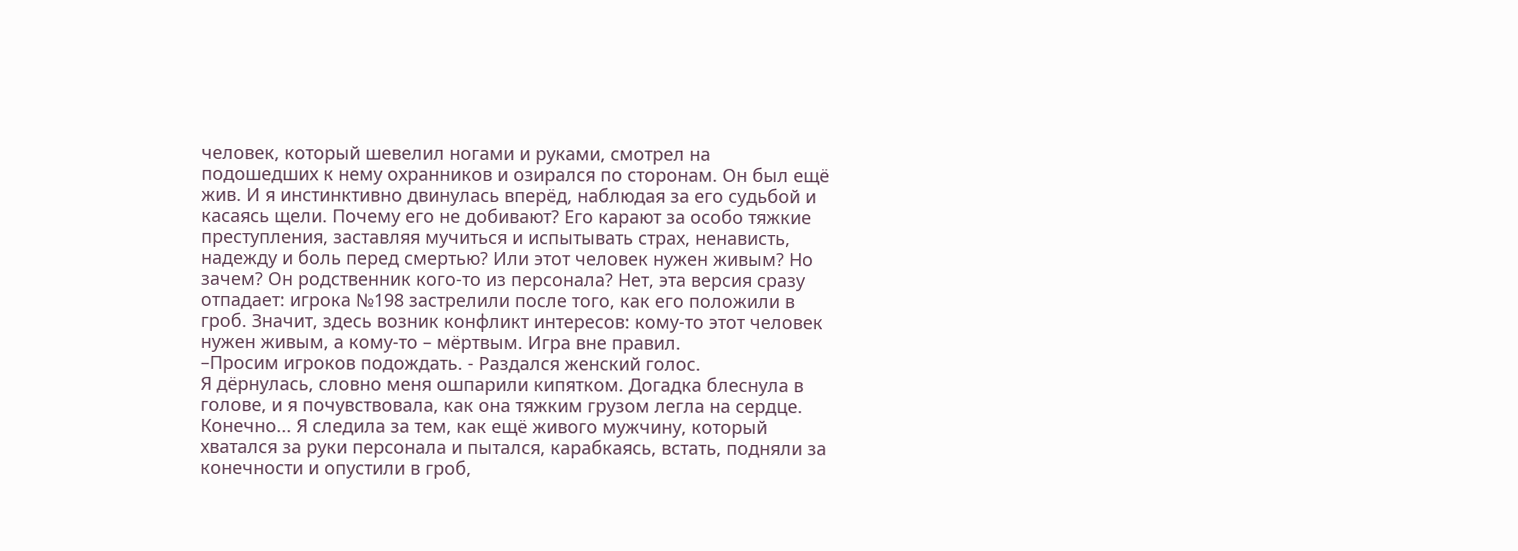человек, который шевелил ногами и руками, смотрел на подошедших к нему охранников и озирался по сторонам. Он был ещё жив. И я инстинктивно двинулась вперёд, наблюдая за его судьбой и касаясь щели. Почему его не добивают? Его карают за особо тяжкие преступления, заставляя мучиться и испытывать страх, ненависть, надежду и боль перед смертью? Или этот человек нужен живым? Но зачем? Он родственник кого-то из персонала? Нет, эта версия сразу отпадает: игрока №198 застрелили после того, как его положили в гроб. Значит, здесь возник конфликт интересов: кому-то этот человек нужен живым, а кому-то – мёртвым. Игра вне правил.
–Просим игроков подождать. - Раздался женский голос.
Я дёрнулась, словно меня ошпарили кипятком. Догадка блеснула в голове, и я почувствовала, как она тяжким грузом легла на сердце. Конечно... Я следила за тем, как ещё живого мужчину, который хватался за руки персонала и пытался, карабкаясь, встать, подняли за конечности и опустили в гроб,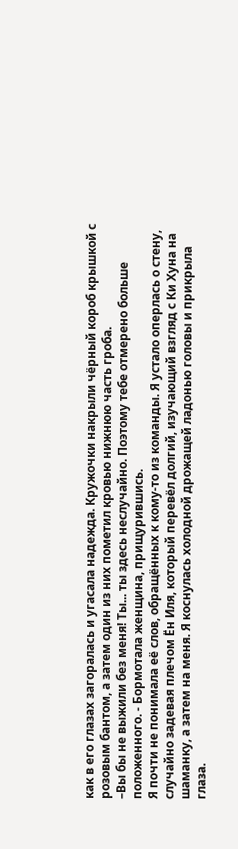как в его глазах загоралась и угасала надежда. Кружочки накрыли чёрный короб крышкой с розовым бантом, а затем один из них пометил кровью нижнюю часть гроба.
–Вы бы не выжили без меня! Ты... ты здесь неслучайно. Поэтому тебе отмерено больше положенного. - Бормотала женщина, прищурившись.
Я почти не понимала её слов, обращённых к кому-то из команды. Я устало оперлась о стену, случайно задевая плечом Ён Иля, который перевёл долгий, изучающий взгляд с Ки Хуна на шаманку, а затем на меня. Я коснулась холодной дрожащей ладонью головы и прикрыла глаза.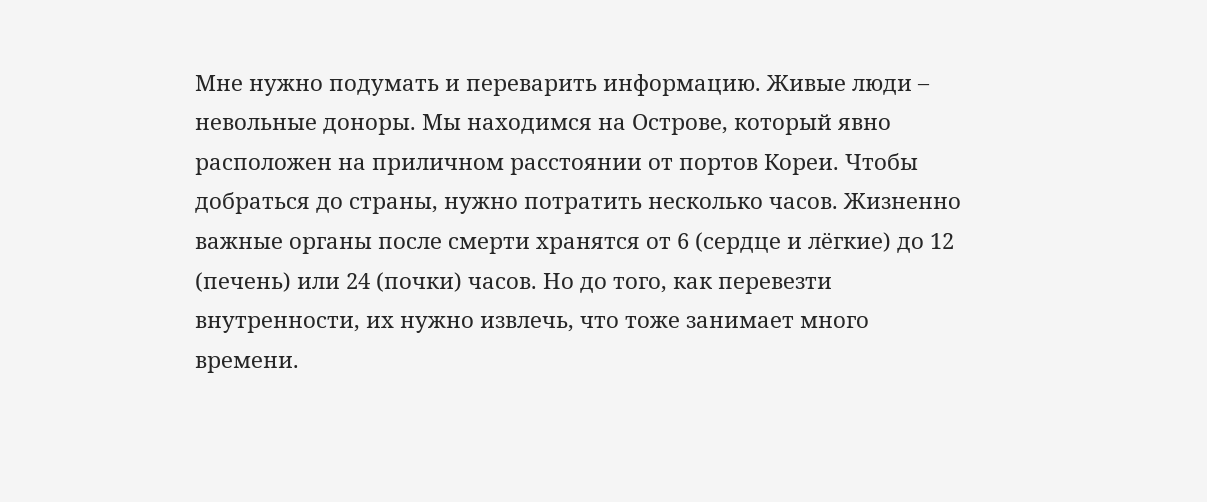Мне нужно подумать и переварить информацию. Живые люди – невольные доноры. Мы находимся на Острове, который явно расположен на приличном расстоянии от портов Кореи. Чтобы добраться до страны, нужно потратить несколько часов. Жизненно важные органы после смерти хранятся от 6 (сердце и лёгкие) до 12 (печень) или 24 (почки) часов. Но до того, как перевезти внутренности, их нужно извлечь, что тоже занимает много времени.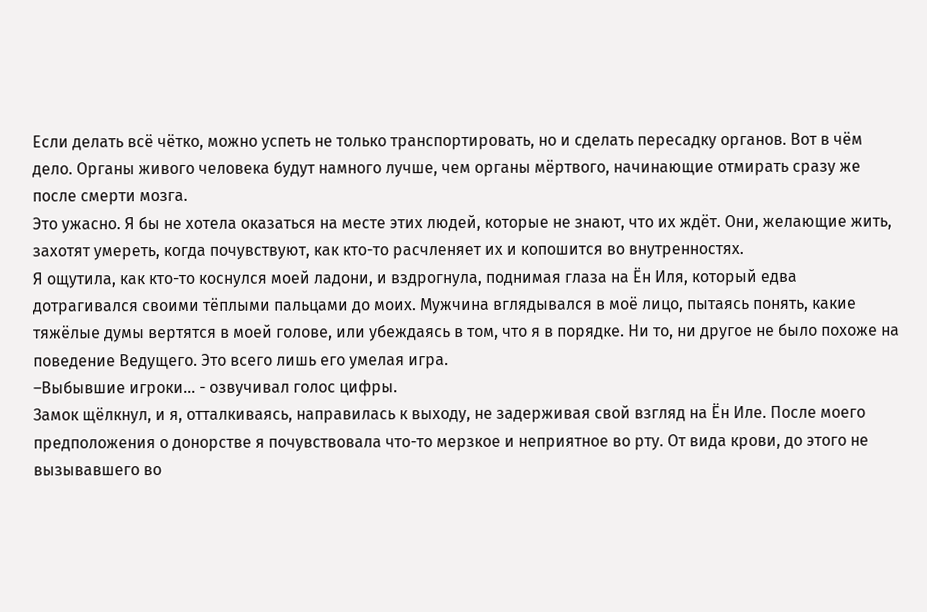Если делать всё чётко, можно успеть не только транспортировать, но и сделать пересадку органов. Вот в чём дело. Органы живого человека будут намного лучше, чем органы мёртвого, начинающие отмирать сразу же после смерти мозга.
Это ужасно. Я бы не хотела оказаться на месте этих людей, которые не знают, что их ждёт. Они, желающие жить, захотят умереть, когда почувствуют, как кто-то расчленяет их и копошится во внутренностях.
Я ощутила, как кто-то коснулся моей ладони, и вздрогнула, поднимая глаза на Ён Иля, который едва дотрагивался своими тёплыми пальцами до моих. Мужчина вглядывался в моё лицо, пытаясь понять, какие тяжёлые думы вертятся в моей голове, или убеждаясь в том, что я в порядке. Ни то, ни другое не было похоже на поведение Ведущего. Это всего лишь его умелая игра.
–Выбывшие игроки... - озвучивал голос цифры.
Замок щёлкнул, и я, отталкиваясь, направилась к выходу, не задерживая свой взгляд на Ён Иле. После моего предположения о донорстве я почувствовала что-то мерзкое и неприятное во рту. От вида крови, до этого не вызывавшего во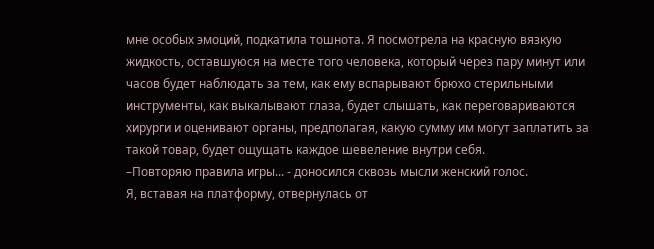мне особых эмоций, подкатила тошнота. Я посмотрела на красную вязкую жидкость, оставшуюся на месте того человека, который через пару минут или часов будет наблюдать за тем, как ему вспарывают брюхо стерильными инструменты, как выкалывают глаза, будет слышать, как переговариваются хирурги и оценивают органы, предполагая, какую сумму им могут заплатить за такой товар, будет ощущать каждое шевеление внутри себя.
–Повторяю правила игры... - доносился сквозь мысли женский голос.
Я, вставая на платформу, отвернулась от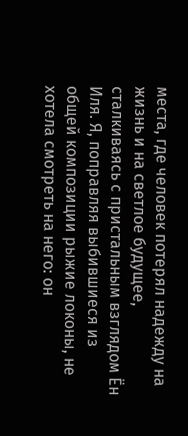места, где человек потерял надежду на жизнь и на светлое будущее, сталкиваясь с пристальным взглядом Ён Иля. Я, поправляя выбившиеся из общей композиции рыжие локоны, не хотела смотреть на него: он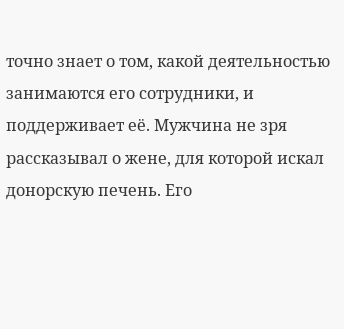точно знает о том, какой деятельностью занимаются его сотрудники, и поддерживает её. Мужчина не зря рассказывал о жене, для которой искал донорскую печень. Его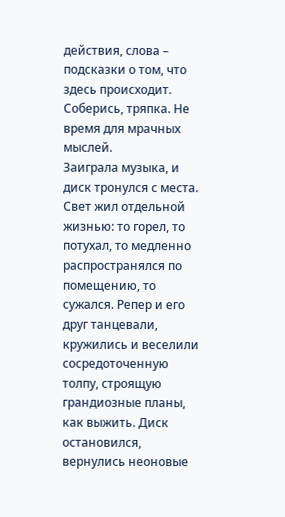действия, слова – подсказки о том, что здесь происходит.
Соберись, тряпка. Не время для мрачных мыслей.
Заиграла музыка, и диск тронулся с места. Свет жил отдельной жизнью: то горел, то потухал, то медленно распространялся по помещению, то сужался. Репер и его друг танцевали, кружились и веселили сосредоточенную толпу, строящую грандиозные планы, как выжить. Диск остановился, вернулись неоновые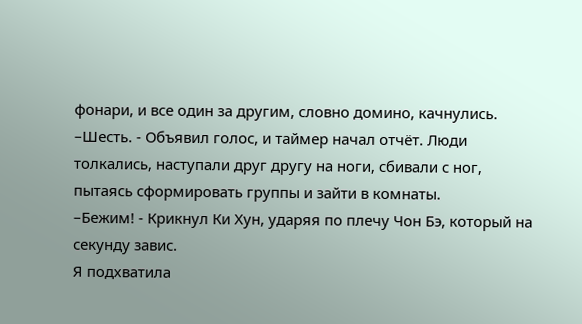фонари, и все один за другим, словно домино, качнулись.
–Шесть. - Объявил голос, и таймер начал отчёт. Люди толкались, наступали друг другу на ноги, сбивали с ног, пытаясь сформировать группы и зайти в комнаты.
–Бежим! - Крикнул Ки Хун, ударяя по плечу Чон Бэ, который на секунду завис.
Я подхватила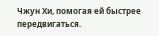Чжун Хи, помогая ей быстрее передвигаться.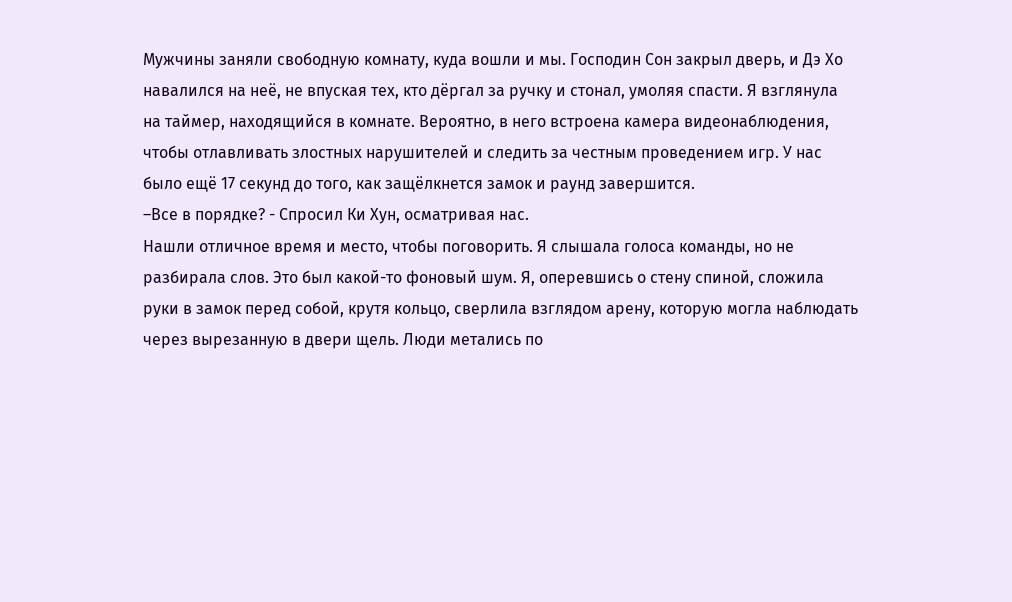Мужчины заняли свободную комнату, куда вошли и мы. Господин Сон закрыл дверь, и Дэ Хо навалился на неё, не впуская тех, кто дёргал за ручку и стонал, умоляя спасти. Я взглянула на таймер, находящийся в комнате. Вероятно, в него встроена камера видеонаблюдения, чтобы отлавливать злостных нарушителей и следить за честным проведением игр. У нас было ещё 17 секунд до того, как защёлкнется замок и раунд завершится.
–Все в порядке? - Спросил Ки Хун, осматривая нас.
Нашли отличное время и место, чтобы поговорить. Я слышала голоса команды, но не разбирала слов. Это был какой-то фоновый шум. Я, оперевшись о стену спиной, сложила руки в замок перед собой, крутя кольцо, сверлила взглядом арену, которую могла наблюдать через вырезанную в двери щель. Люди метались по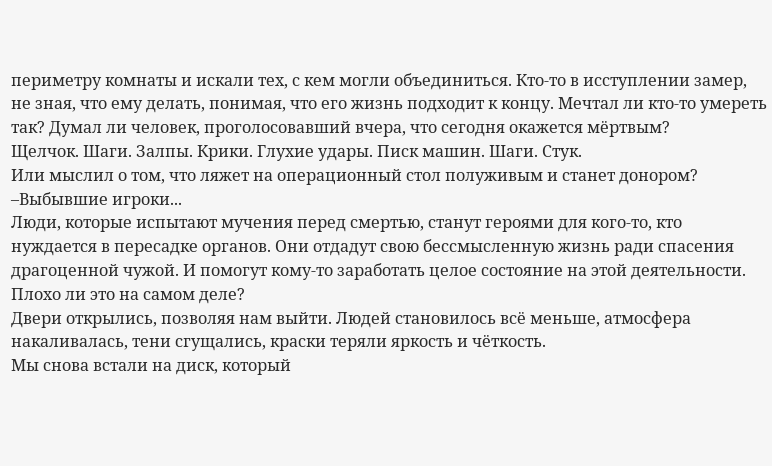периметру комнаты и искали тех, с кем могли объединиться. Кто-то в исступлении замер, не зная, что ему делать, понимая, что его жизнь подходит к концу. Мечтал ли кто-то умереть так? Думал ли человек, проголосовавший вчера, что сегодня окажется мёртвым?
Щелчок. Шаги. Залпы. Крики. Глухие удары. Писк машин. Шаги. Стук.
Или мыслил о том, что ляжет на операционный стол полуживым и станет донором?
–Выбывшие игроки...
Люди, которые испытают мучения перед смертью, станут героями для кого-то, кто нуждается в пересадке органов. Они отдадут свою бессмысленную жизнь ради спасения драгоценной чужой. И помогут кому-то заработать целое состояние на этой деятельности. Плохо ли это на самом деле?
Двери открылись, позволяя нам выйти. Людей становилось всё меньше, атмосфера накаливалась, тени сгущались, краски теряли яркость и чёткость.
Мы снова встали на диск, который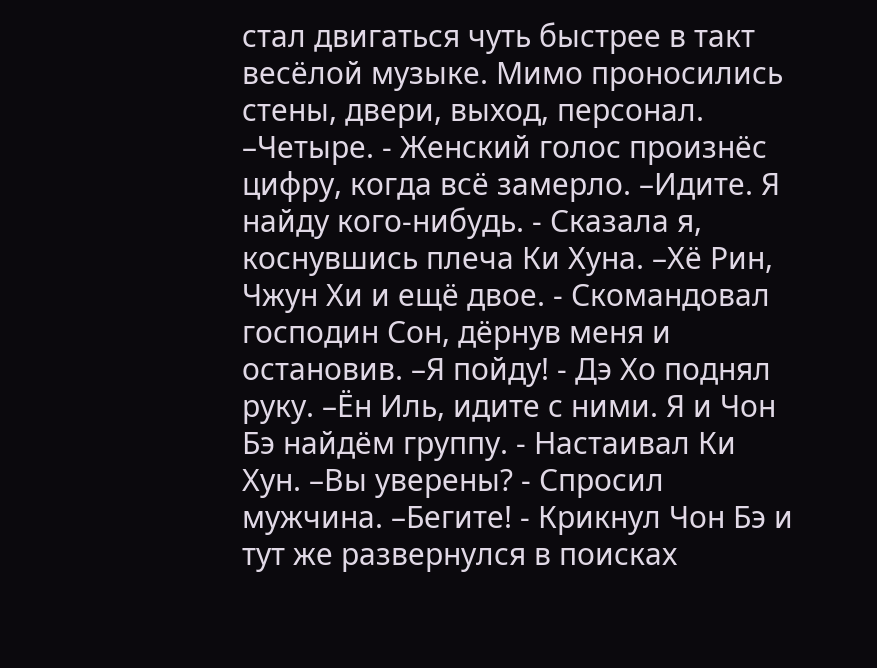стал двигаться чуть быстрее в такт весёлой музыке. Мимо проносились стены, двери, выход, персонал.
–Четыре. - Женский голос произнёс цифру, когда всё замерло. –Идите. Я найду кого-нибудь. - Сказала я, коснувшись плеча Ки Хуна. –Хё Рин, Чжун Хи и ещё двое. - Скомандовал господин Сон, дёрнув меня и остановив. –Я пойду! - Дэ Хо поднял руку. –Ён Иль, идите с ними. Я и Чон Бэ найдём группу. - Настаивал Ки Хун. –Вы уверены? - Спросил мужчина. –Бегите! - Крикнул Чон Бэ и тут же развернулся в поисках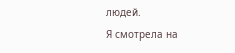людей.
Я смотрела на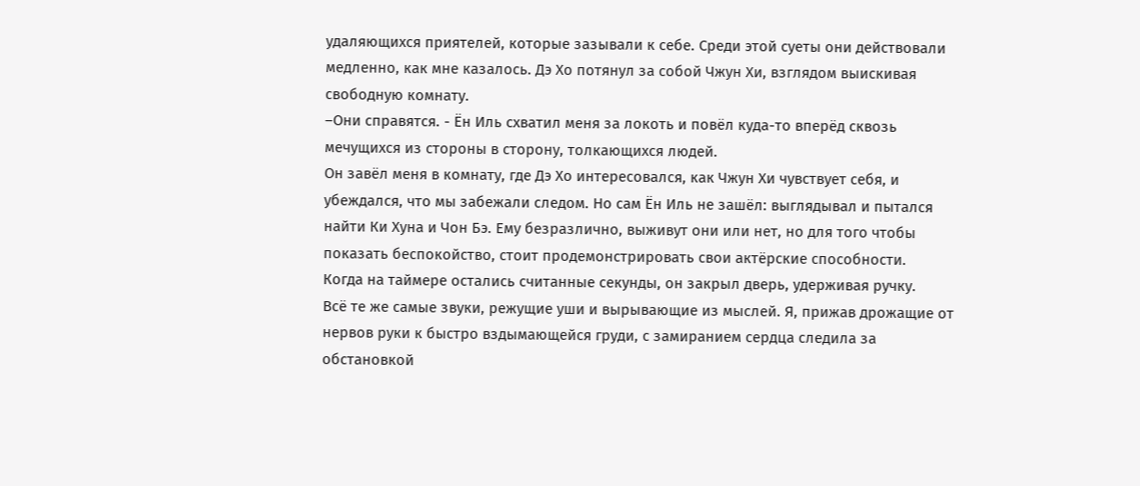удаляющихся приятелей, которые зазывали к себе. Среди этой суеты они действовали медленно, как мне казалось. Дэ Хо потянул за собой Чжун Хи, взглядом выискивая свободную комнату.
–Они справятся. - Ён Иль схватил меня за локоть и повёл куда-то вперёд сквозь мечущихся из стороны в сторону, толкающихся людей.
Он завёл меня в комнату, где Дэ Хо интересовался, как Чжун Хи чувствует себя, и убеждался, что мы забежали следом. Но сам Ён Иль не зашёл: выглядывал и пытался найти Ки Хуна и Чон Бэ. Ему безразлично, выживут они или нет, но для того чтобы показать беспокойство, стоит продемонстрировать свои актёрские способности.
Когда на таймере остались считанные секунды, он закрыл дверь, удерживая ручку.
Всё те же самые звуки, режущие уши и вырывающие из мыслей. Я, прижав дрожащие от нервов руки к быстро вздымающейся груди, с замиранием сердца следила за обстановкой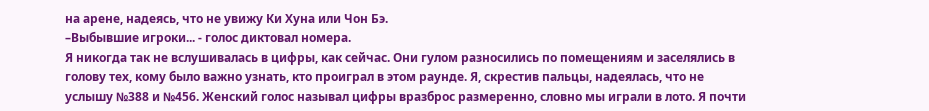на арене, надеясь, что не увижу Ки Хуна или Чон Бэ.
–Выбывшие игроки... - голос диктовал номера.
Я никогда так не вслушивалась в цифры, как сейчас. Они гулом разносились по помещениям и заселялись в голову тех, кому было важно узнать, кто проиграл в этом раунде. Я, скрестив пальцы, надеялась, что не услышу №388 и №456. Женский голос называл цифры вразброс размеренно, словно мы играли в лото. Я почти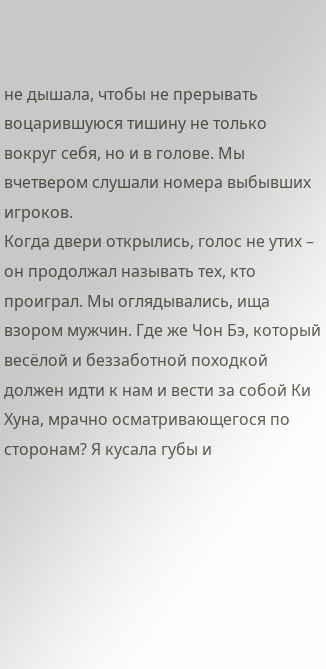не дышала, чтобы не прерывать воцарившуюся тишину не только вокруг себя, но и в голове. Мы вчетвером слушали номера выбывших игроков.
Когда двери открылись, голос не утих – он продолжал называть тех, кто проиграл. Мы оглядывались, ища взором мужчин. Где же Чон Бэ, который весёлой и беззаботной походкой должен идти к нам и вести за собой Ки Хуна, мрачно осматривающегося по сторонам? Я кусала губы и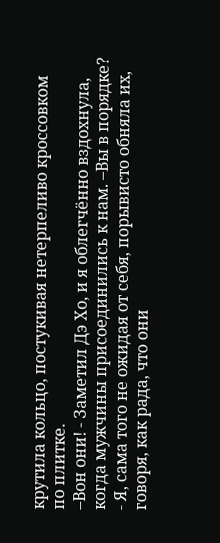крутила кольцо, постукивая нетерпеливо кроссовком по плитке.
–Вон они! - Заметил Дэ Хо, и я облегчённо вздохнула, когда мужчины присоединились к нам. –Вы в порядке? - Я, сама того не ожидая от себя, порывисто обняла их, говоря, как рада, что они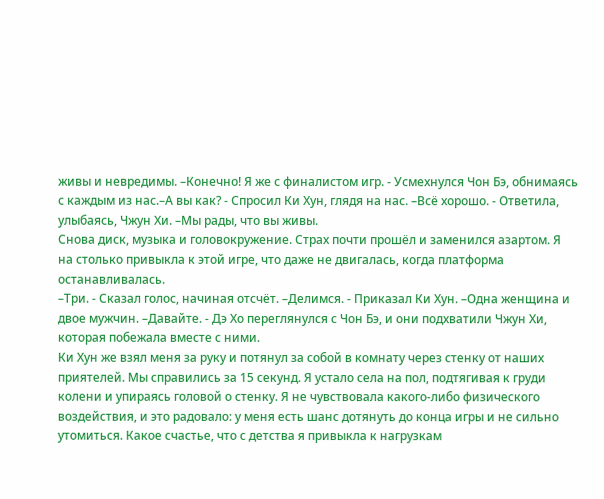живы и невредимы. –Конечно! Я же с финалистом игр. - Усмехнулся Чон Бэ, обнимаясь с каждым из нас.–А вы как? - Спросил Ки Хун, глядя на нас. –Всё хорошо. - Ответила, улыбаясь, Чжун Хи. –Мы рады, что вы живы.
Снова диск, музыка и головокружение. Страх почти прошёл и заменился азартом. Я на столько привыкла к этой игре, что даже не двигалась, когда платформа останавливалась.
–Три. - Сказал голос, начиная отсчёт. –Делимся. - Приказал Ки Хун. –Одна женщина и двое мужчин. –Давайте. - Дэ Хо переглянулся с Чон Бэ, и они подхватили Чжун Хи, которая побежала вместе с ними.
Ки Хун же взял меня за руку и потянул за собой в комнату через стенку от наших приятелей. Мы справились за 15 секунд. Я устало села на пол, подтягивая к груди колени и упираясь головой о стенку. Я не чувствовала какого-либо физического воздействия, и это радовало: у меня есть шанс дотянуть до конца игры и не сильно утомиться. Какое счастье, что с детства я привыкла к нагрузкам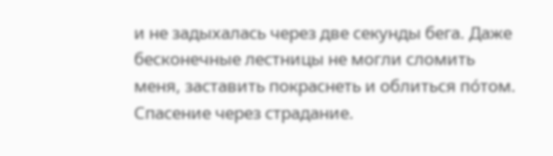и не задыхалась через две секунды бега. Даже бесконечные лестницы не могли сломить меня, заставить покраснеть и облиться пóтом.
Спасение через страдание.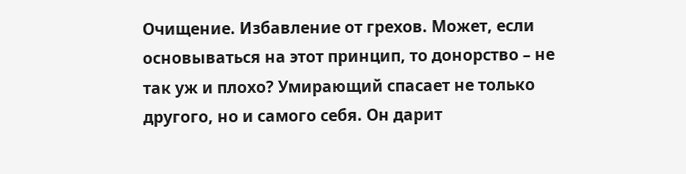Очищение. Избавление от грехов. Может, если основываться на этот принцип, то донорство – не так уж и плохо? Умирающий спасает не только другого, но и самого себя. Он дарит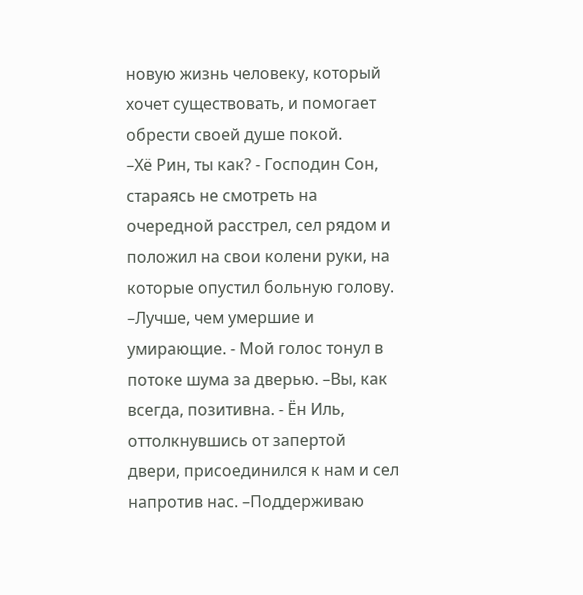новую жизнь человеку, который хочет существовать, и помогает обрести своей душе покой.
–Хё Рин, ты как? - Господин Сон, стараясь не смотреть на очередной расстрел, сел рядом и положил на свои колени руки, на которые опустил больную голову. –Лучше, чем умершие и умирающие. - Мой голос тонул в потоке шума за дверью. –Вы, как всегда, позитивна. - Ён Иль, оттолкнувшись от запертой двери, присоединился к нам и сел напротив нас. –Поддерживаю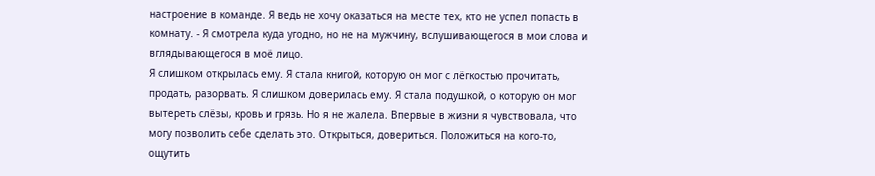настроение в команде. Я ведь не хочу оказаться на месте тех, кто не успел попасть в комнату. - Я смотрела куда угодно, но не на мужчину, вслушивающегося в мои слова и вглядывающегося в моё лицо.
Я слишком открылась ему. Я стала книгой, которую он мог с лёгкостью прочитать, продать, разорвать. Я слишком доверилась ему. Я стала подушкой, о которую он мог вытереть слёзы, кровь и грязь. Но я не жалела. Впервые в жизни я чувствовала, что могу позволить себе сделать это. Открыться, довериться. Положиться на кого-то, ощутить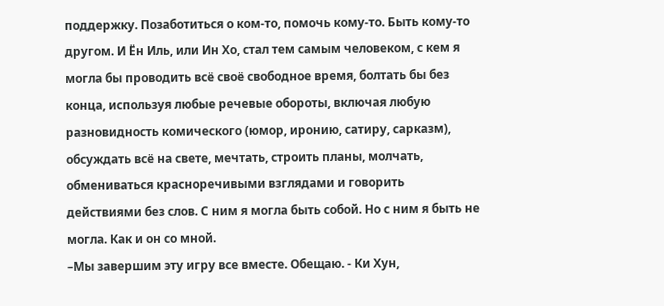поддержку. Позаботиться о ком-то, помочь кому-то. Быть кому-то другом. И Ён Иль, или Ин Хо, стал тем самым человеком, с кем я могла бы проводить всё своё свободное время, болтать бы без конца, используя любые речевые обороты, включая любую разновидность комического (юмор, иронию, сатиру, сарказм), обсуждать всё на свете, мечтать, строить планы, молчать, обмениваться красноречивыми взглядами и говорить действиями без слов. С ним я могла быть собой. Но с ним я быть не могла. Как и он со мной.
–Мы завершим эту игру все вместе. Обещаю. - Ки Хун,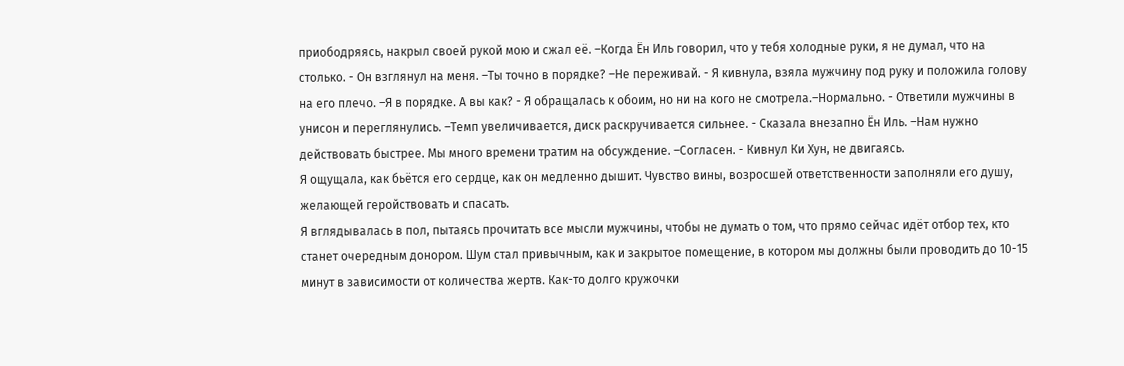приободряясь, накрыл своей рукой мою и сжал её. –Когда Ён Иль говорил, что у тебя холодные руки, я не думал, что на столько. - Он взглянул на меня. –Ты точно в порядке? –Не переживай. - Я кивнула, взяла мужчину под руку и положила голову на его плечо. –Я в порядке. А вы как? - Я обращалась к обоим, но ни на кого не смотрела.–Нормально. - Ответили мужчины в унисон и переглянулись. –Темп увеличивается, диск раскручивается сильнее. - Сказала внезапно Ён Иль. –Нам нужно действовать быстрее. Мы много времени тратим на обсуждение. –Согласен. - Кивнул Ки Хун, не двигаясь.
Я ощущала, как бьётся его сердце, как он медленно дышит. Чувство вины, возросшей ответственности заполняли его душу, желающей геройствовать и спасать.
Я вглядывалась в пол, пытаясь прочитать все мысли мужчины, чтобы не думать о том, что прямо сейчас идёт отбор тех, кто станет очередным донором. Шум стал привычным, как и закрытое помещение, в котором мы должны были проводить до 10-15 минут в зависимости от количества жертв. Как-то долго кружочки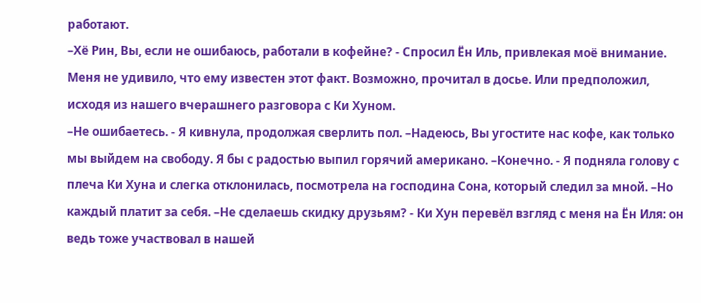работают.
–Хё Рин, Вы, если не ошибаюсь, работали в кофейне? - Спросил Ён Иль, привлекая моё внимание.
Меня не удивило, что ему известен этот факт. Возможно, прочитал в досье. Или предположил, исходя из нашего вчерашнего разговора с Ки Хуном.
–Не ошибаетесь. - Я кивнула, продолжая сверлить пол. –Надеюсь, Вы угостите нас кофе, как только мы выйдем на свободу. Я бы с радостью выпил горячий американо. –Конечно. - Я подняла голову с плеча Ки Хуна и слегка отклонилась, посмотрела на господина Сона, который следил за мной. –Но каждый платит за себя. –Не сделаешь скидку друзьям? - Ки Хун перевёл взгляд с меня на Ён Иля: он ведь тоже участвовал в нашей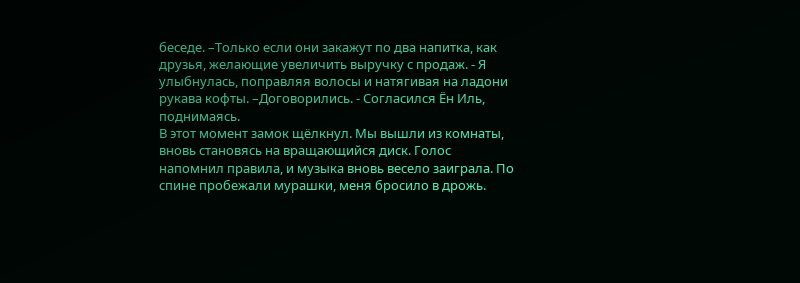беседе. –Только если они закажут по два напитка, как друзья, желающие увеличить выручку с продаж. - Я улыбнулась, поправляя волосы и натягивая на ладони рукава кофты. –Договорились. - Согласился Ён Иль, поднимаясь.
В этот момент замок щёлкнул. Мы вышли из комнаты, вновь становясь на вращающийся диск. Голос напомнил правила, и музыка вновь весело заиграла. По спине пробежали мурашки, меня бросило в дрожь.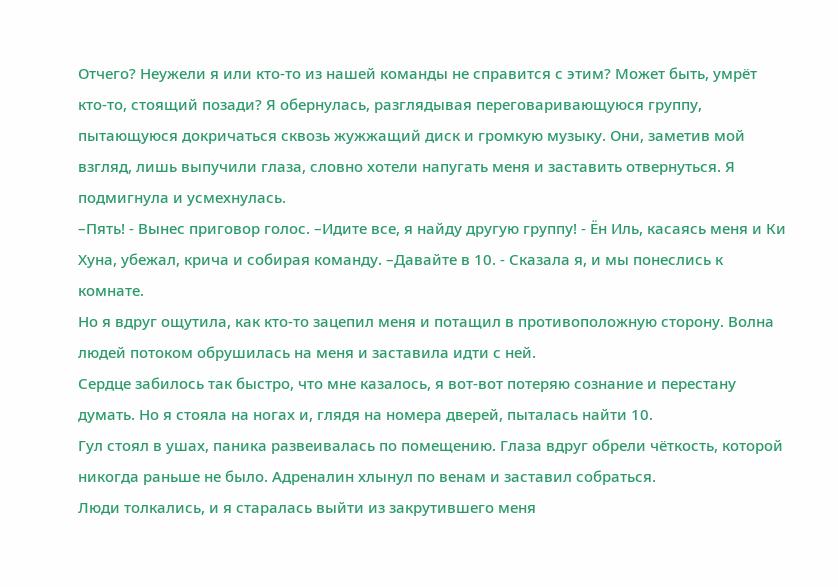Отчего? Неужели я или кто-то из нашей команды не справится с этим? Может быть, умрёт кто-то, стоящий позади? Я обернулась, разглядывая переговаривающуюся группу, пытающуюся докричаться сквозь жужжащий диск и громкую музыку. Они, заметив мой взгляд, лишь выпучили глаза, словно хотели напугать меня и заставить отвернуться. Я подмигнула и усмехнулась.
–Пять! - Вынес приговор голос. –Идите все, я найду другую группу! - Ён Иль, касаясь меня и Ки Хуна, убежал, крича и собирая команду. –Давайте в 10. - Сказала я, и мы понеслись к комнате.
Но я вдруг ощутила, как кто-то зацепил меня и потащил в противоположную сторону. Волна людей потоком обрушилась на меня и заставила идти с ней.
Сердце забилось так быстро, что мне казалось, я вот-вот потеряю сознание и перестану думать. Но я стояла на ногах и, глядя на номера дверей, пыталась найти 10.
Гул стоял в ушах, паника развеивалась по помещению. Глаза вдруг обрели чёткость, которой никогда раньше не было. Адреналин хлынул по венам и заставил собраться.
Люди толкались, и я старалась выйти из закрутившего меня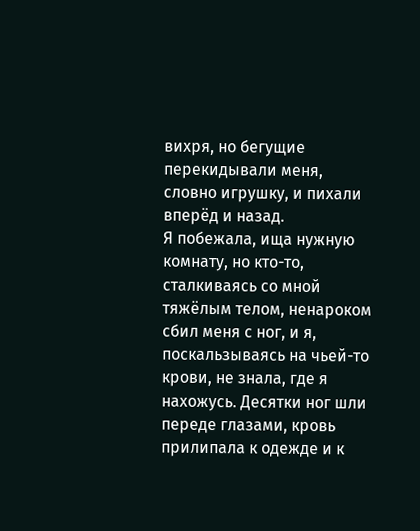вихря, но бегущие перекидывали меня, словно игрушку, и пихали вперёд и назад.
Я побежала, ища нужную комнату, но кто-то, сталкиваясь со мной тяжёлым телом, ненароком сбил меня с ног, и я, поскальзываясь на чьей-то крови, не знала, где я нахожусь. Десятки ног шли переде глазами, кровь прилипала к одежде и к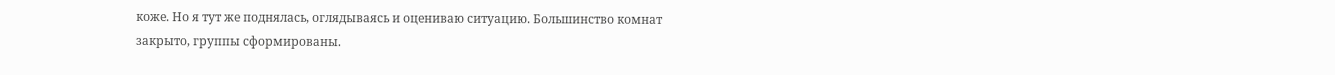коже. Но я тут же поднялась, оглядываясь и оцениваю ситуацию. Большинство комнат закрыто, группы сформированы.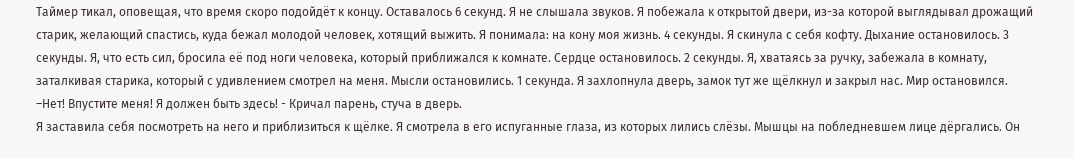Таймер тикал, оповещая, что время скоро подойдёт к концу. Оставалось 6 секунд. Я не слышала звуков. Я побежала к открытой двери, из-за которой выглядывал дрожащий старик, желающий спастись, куда бежал молодой человек, хотящий выжить. Я понимала: на кону моя жизнь. 4 секунды. Я скинула с себя кофту. Дыхание остановилось. 3 секунды. Я, что есть сил, бросила её под ноги человека, который приближался к комнате. Сердце остановилось. 2 секунды. Я, хватаясь за ручку, забежала в комнату, заталкивая старика, который с удивлением смотрел на меня. Мысли остановились. 1 секунда. Я захлопнула дверь, замок тут же щёлкнул и закрыл нас. Мир остановился.
–Нет! Впустите меня! Я должен быть здесь! - Кричал парень, стуча в дверь.
Я заставила себя посмотреть на него и приблизиться к щёлке. Я смотрела в его испуганные глаза, из которых лились слёзы. Мышцы на побледневшем лице дёргались. Он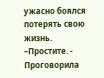ужасно боялся потерять свою жизнь.
–Простите. - Проговорила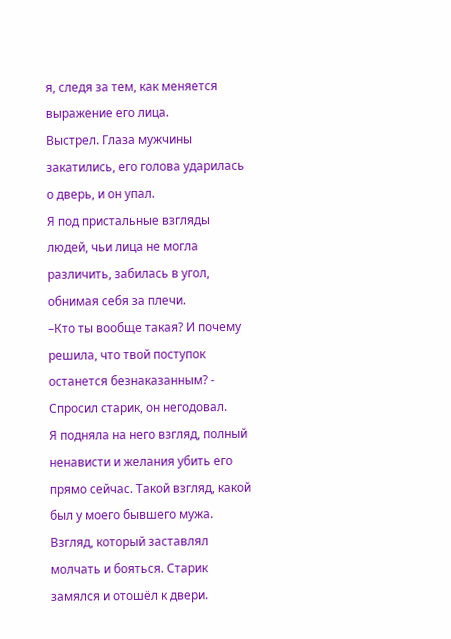я, следя за тем, как меняется выражение его лица.
Выстрел. Глаза мужчины закатились, его голова ударилась о дверь, и он упал.
Я под пристальные взгляды людей, чьи лица не могла различить, забилась в угол, обнимая себя за плечи.
–Кто ты вообще такая? И почему решила, что твой поступок останется безнаказанным? - Спросил старик, он негодовал.
Я подняла на него взгляд, полный ненависти и желания убить его прямо сейчас. Такой взгляд, какой был у моего бывшего мужа. Взгляд, который заставлял молчать и бояться. Старик замялся и отошёл к двери.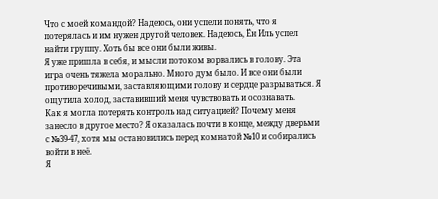Что с моей командой? Надеюсь, они успели понять, что я потерялась и им нужен другой человек. Надеюсь, Ён Иль успел найти группу. Хоть бы все они были живы.
Я уже пришла в себя, и мысли потоком ворвались в голову. Эта игра очень тяжела морально. Много дум было. И все они были противоречивыми, заставляющими голову и сердце разрываться. Я ощутила холод, заставивший меня чувствовать и осознавать.
Как я могла потерять контроль над ситуацией? Почему меня занесло в другое место? Я оказалась почти в конце, между дверьми с №39-47, хотя мы остановились перед комнатой №10 и собирались войти в неё.
Я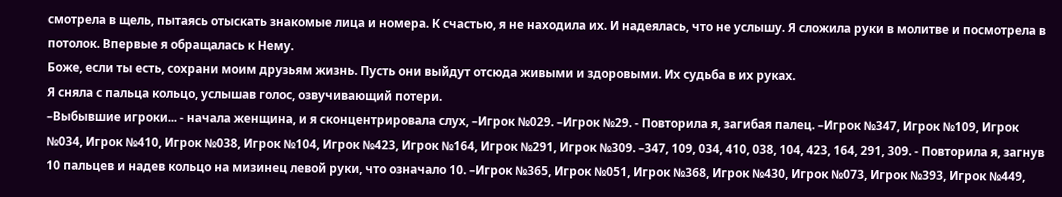смотрела в щель, пытаясь отыскать знакомые лица и номера. К счастью, я не находила их. И надеялась, что не услышу. Я сложила руки в молитве и посмотрела в потолок. Впервые я обращалась к Нему.
Боже, если ты есть, сохрани моим друзьям жизнь. Пусть они выйдут отсюда живыми и здоровыми. Их судьба в их руках.
Я сняла с пальца кольцо, услышав голос, озвучивающий потери.
–Выбывшие игроки... - начала женщина, и я сконцентрировала слух, –Игрок №029. –Игрок №29. - Повторила я, загибая палец. –Игрок №347, Игрок №109, Игрок №034, Игрок №410, Игрок №038, Игрок №104, Игрок №423, Игрок №164, Игрок №291, Игрок №309. –347, 109, 034, 410, 038, 104, 423, 164, 291, 309. - Повторила я, загнув 10 пальцев и надев кольцо на мизинец левой руки, что означало 10. –Игрок №365, Игрок №051, Игрок №368, Игрок №430, Игрок №073, Игрок №393, Игрок №449,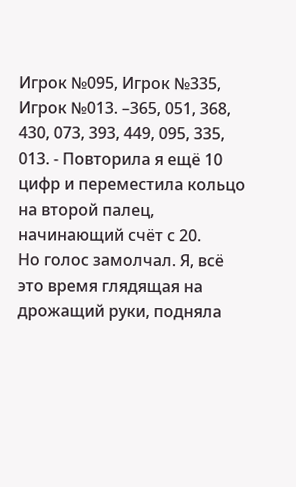Игрок №095, Игрок №335, Игрок №013. –365, 051, 368, 430, 073, 393, 449, 095, 335, 013. - Повторила я ещё 10 цифр и переместила кольцо на второй палец, начинающий счёт с 20.
Но голос замолчал. Я, всё это время глядящая на дрожащий руки, подняла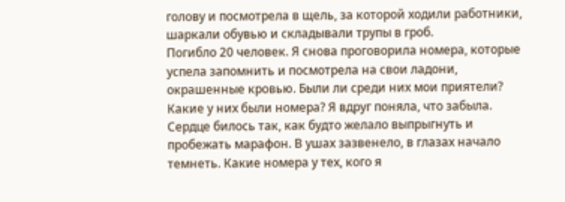голову и посмотрела в щель, за которой ходили работники, шаркали обувью и складывали трупы в гроб.
Погибло 20 человек. Я снова проговорила номера, которые успела запомнить и посмотрела на свои ладони, окрашенные кровью. Были ли среди них мои приятели? Какие у них были номера? Я вдруг поняла, что забыла. Сердце билось так, как будто желало выпрыгнуть и пробежать марафон. В ушах зазвенело, в глазах начало темнеть. Какие номера у тех, кого я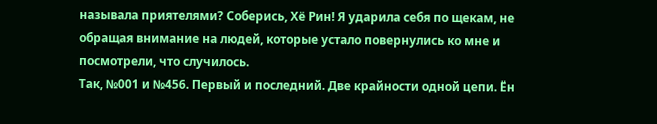называла приятелями? Соберись, Хё Рин! Я ударила себя по щекам, не обращая внимание на людей, которые устало повернулись ко мне и посмотрели, что случилось.
Так, №001 и №456. Первый и последний. Две крайности одной цепи. Ён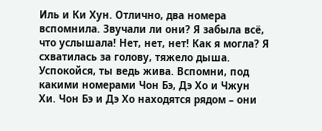Иль и Ки Хун. Отлично, два номера вспомнила. Звучали ли они? Я забыла всё, что услышала! Нет, нет, нет! Как я могла? Я схватилась за голову, тяжело дыша. Успокойся, ты ведь жива. Вспомни, под какими номерами Чон Бэ, Дэ Хо и Чжун Хи. Чон Бэ и Дэ Хо находятся рядом – они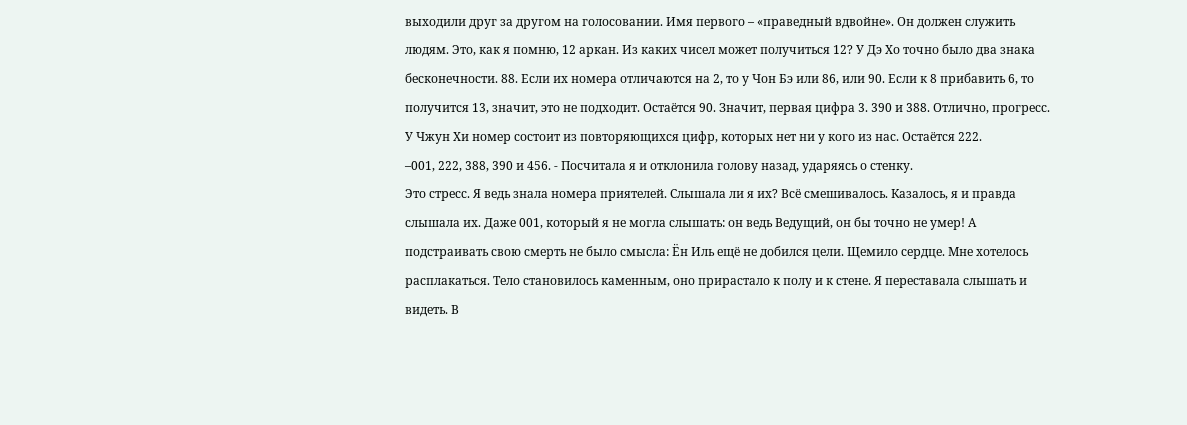выходили друг за другом на голосовании. Имя первого – «праведный вдвойне». Он должен служить людям. Это, как я помню, 12 аркан. Из каких чисел может получиться 12? У Дэ Хо точно было два знака бесконечности. 88. Если их номера отличаются на 2, то у Чон Бэ или 86, или 90. Если к 8 прибавить 6, то получится 13, значит, это не подходит. Остаётся 90. Значит, первая цифра 3. 390 и 388. Отлично, прогресс. У Чжун Хи номер состоит из повторяющихся цифр, которых нет ни у кого из нас. Остаётся 222.
–001, 222, 388, 390 и 456. - Посчитала я и отклонила голову назад, ударяясь о стенку.
Это стресс. Я ведь знала номера приятелей. Слышала ли я их? Всё смешивалось. Казалось, я и правда слышала их. Даже 001, который я не могла слышать: он ведь Ведущий, он бы точно не умер! А подстраивать свою смерть не было смысла: Ён Иль ещё не добился цели. Щемило сердце. Мне хотелось расплакаться. Тело становилось каменным, оно прирастало к полу и к стене. Я переставала слышать и видеть. В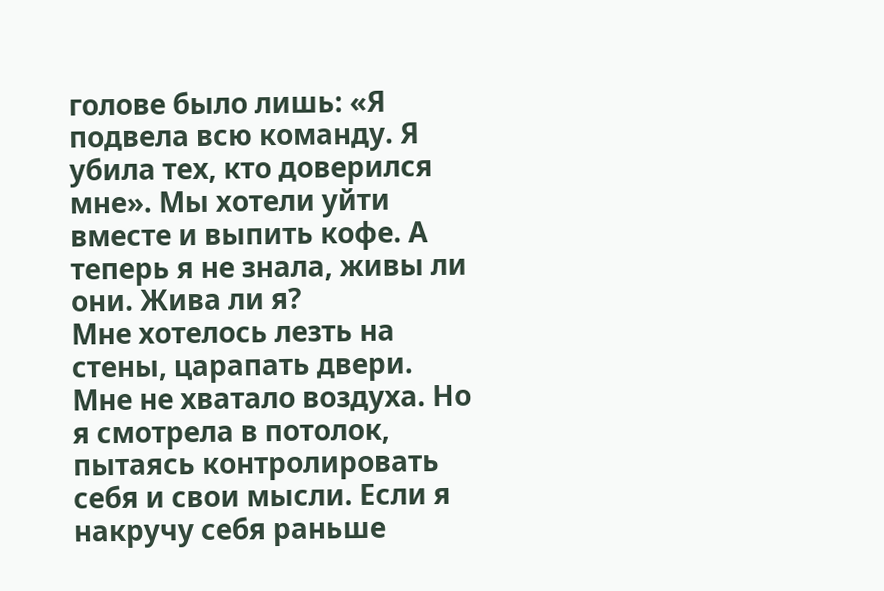голове было лишь: «Я подвела всю команду. Я убила тех, кто доверился мне». Мы хотели уйти вместе и выпить кофе. А теперь я не знала, живы ли они. Жива ли я?
Мне хотелось лезть на стены, царапать двери. Мне не хватало воздуха. Но я смотрела в потолок, пытаясь контролировать себя и свои мысли. Если я накручу себя раньше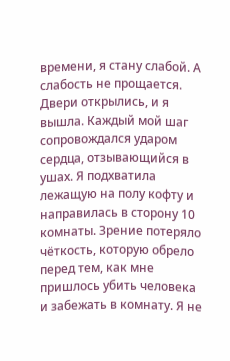времени, я стану слабой. А слабость не прощается.
Двери открылись, и я вышла. Каждый мой шаг сопровождался ударом сердца, отзывающийся в ушах. Я подхватила лежащую на полу кофту и направилась в сторону 10 комнаты. Зрение потеряло чёткость, которую обрело перед тем, как мне пришлось убить человека и забежать в комнату. Я не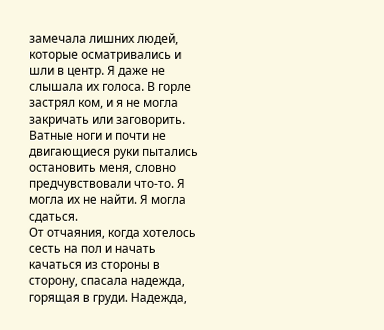замечала лишних людей, которые осматривались и шли в центр. Я даже не слышала их голоса. В горле застрял ком, и я не могла закричать или заговорить. Ватные ноги и почти не двигающиеся руки пытались остановить меня, словно предчувствовали что-то. Я могла их не найти. Я могла сдаться.
От отчаяния, когда хотелось сесть на пол и начать качаться из стороны в сторону, спасала надежда, горящая в груди. Надежда,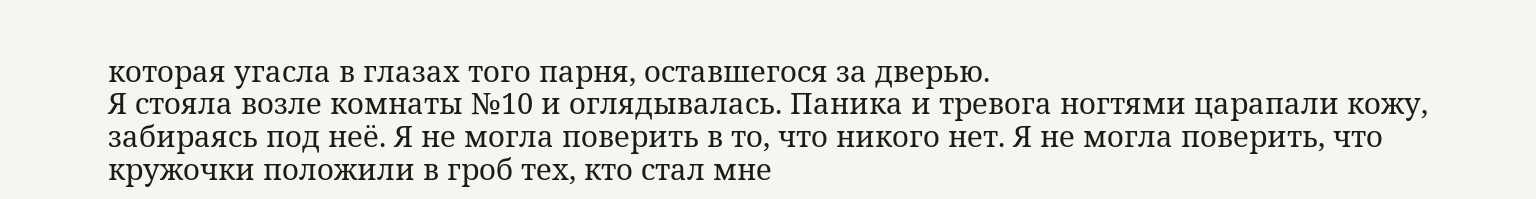которая угасла в глазах того парня, оставшегося за дверью.
Я стояла возле комнаты №10 и оглядывалась. Паника и тревога ногтями царапали кожу, забираясь под неё. Я не могла поверить в то, что никого нет. Я не могла поверить, что кружочки положили в гроб тех, кто стал мне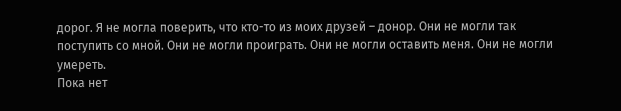дорог. Я не могла поверить, что кто-то из моих друзей – донор. Они не могли так поступить со мной. Они не могли проиграть. Они не могли оставить меня. Они не могли умереть.
Пока нет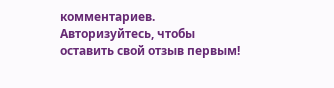комментариев. Авторизуйтесь, чтобы оставить свой отзыв первым!